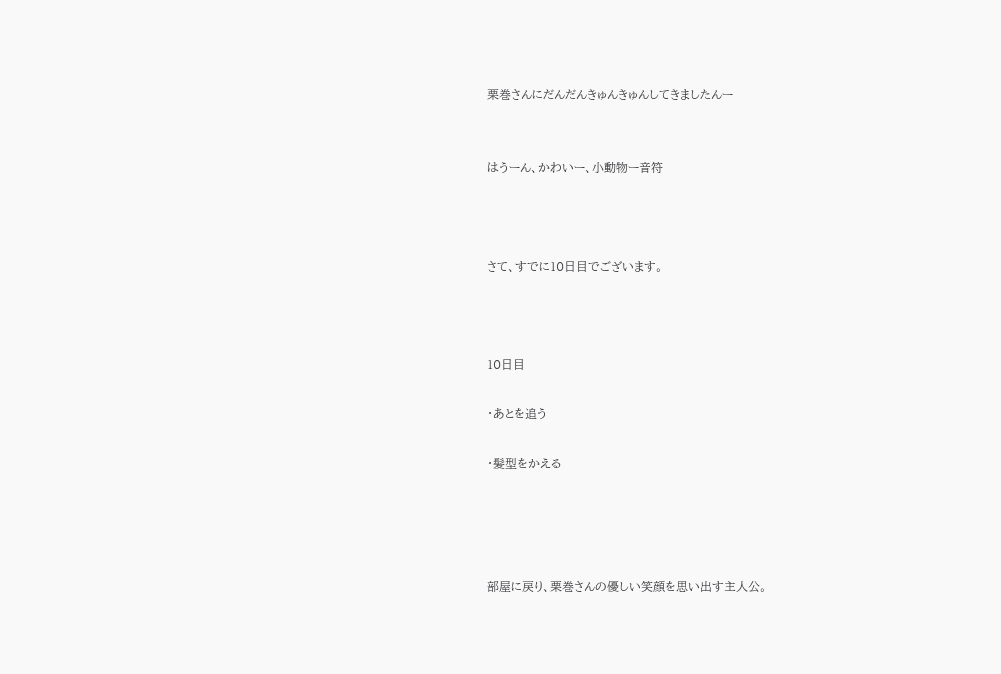栗巻さんにだんだんきゅんきゅんしてきましたんー


はうーん、かわいー、小動物ー音符



さて、すでに10日目でございます。



10日目

・あとを追う

・髪型をかえる




部屋に戻り、栗巻さんの優しい笑顔を思い出す主人公。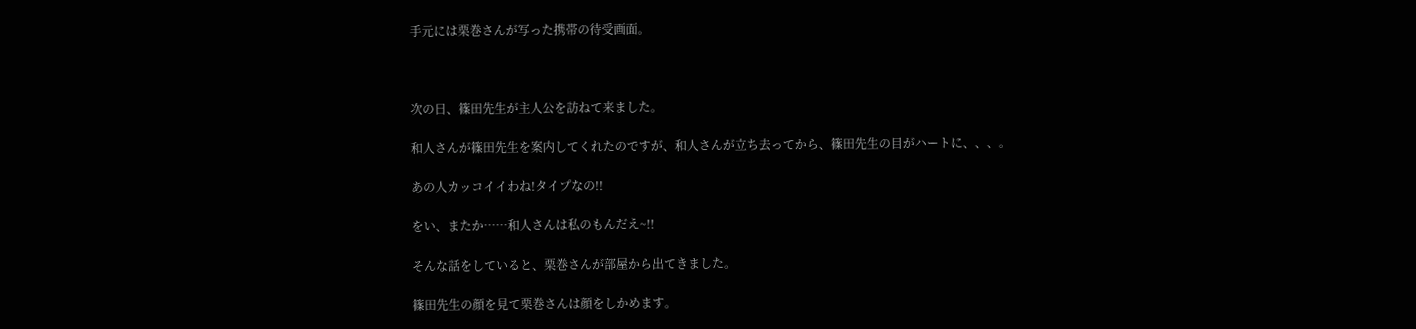手元には栗巻さんが写った携帯の待受画面。



次の日、篠田先生が主人公を訪ねて来ました。

和人さんが篠田先生を案内してくれたのですが、和人さんが立ち去ってから、篠田先生の目がハートに、、、。

あの人カッコイイわね!タイプなの!!

をい、またか……和人さんは私のもんだえ~!!

そんな話をしていると、栗巻さんが部屋から出てきました。

篠田先生の顔を見て栗巻さんは顔をしかめます。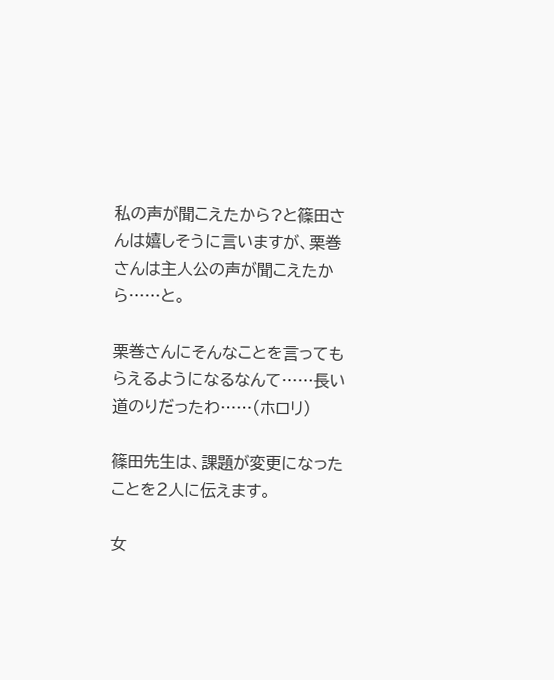私の声が聞こえたから?と篠田さんは嬉しそうに言いますが、栗巻さんは主人公の声が聞こえたから……と。

栗巻さんにそんなことを言ってもらえるようになるなんて……長い道のりだったわ……(ホロリ)

篠田先生は、課題が変更になったことを2人に伝えます。

女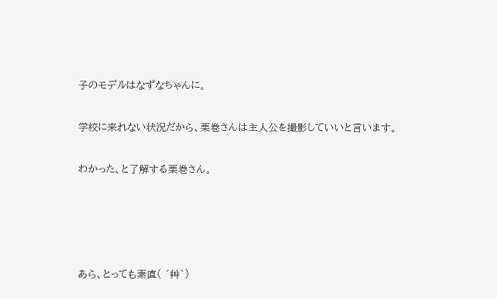子のモデルはなずなちゃんに。

学校に来れない状況だから、栗巻さんは主人公を撮影していいと言います。

わかった、と了解する栗巻さん。




あら、とっても素直( ´艸`)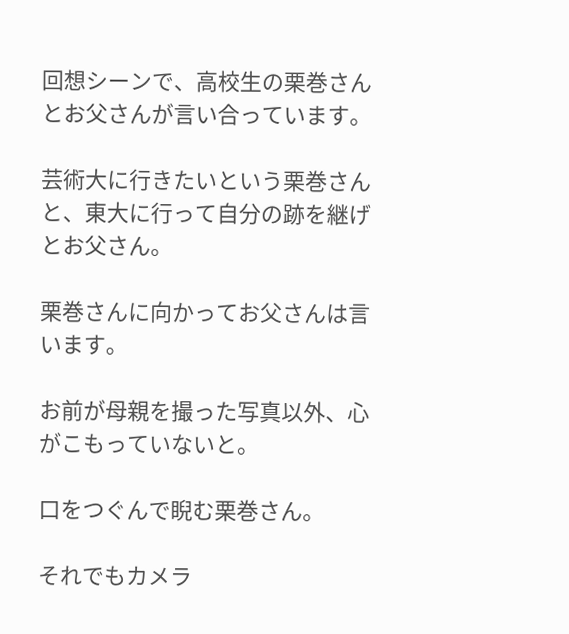回想シーンで、高校生の栗巻さんとお父さんが言い合っています。

芸術大に行きたいという栗巻さんと、東大に行って自分の跡を継げとお父さん。

栗巻さんに向かってお父さんは言います。

お前が母親を撮った写真以外、心がこもっていないと。

口をつぐんで睨む栗巻さん。

それでもカメラ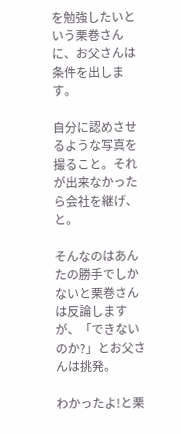を勉強したいという栗巻さんに、お父さんは条件を出します。

自分に認めさせるような写真を撮ること。それが出来なかったら会社を継げ、と。

そんなのはあんたの勝手でしかないと栗巻さんは反論しますが、「できないのか?」とお父さんは挑発。

わかったよ!と栗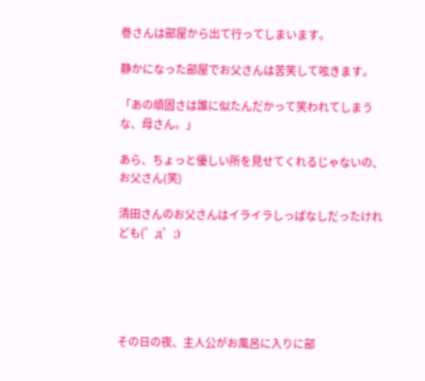巻さんは部屋から出て行ってしまいます。

静かになった部屋でお父さんは苦笑して呟きます。

「あの頑固さは誰に似たんだかって笑われてしまうな、母さん。」

あら、ちょっと優しい所を見せてくれるじゃないの、お父さん(笑)

清田さんのお父さんはイライラしっぱなしだったけれども(゜д゜;)





その日の夜、主人公がお風呂に入りに部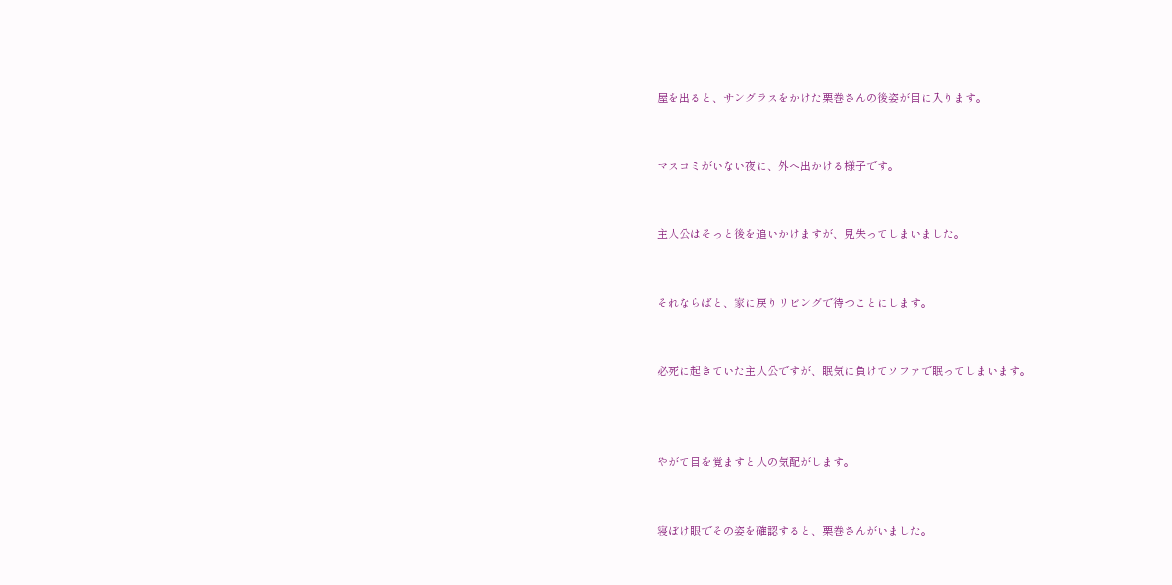屋を出ると、サングラスをかけた栗巻さんの後姿が目に入ります。


マスコミがいない夜に、外へ出かける様子です。


主人公はそっと後を追いかけますが、見失ってしまいました。


それならばと、家に戻りリビングで待つことにします。


必死に起きていた主人公ですが、眠気に負けてソファで眠ってしまいます。



やがて目を覚ますと人の気配がします。


寝ぼけ眼でその姿を確認すると、栗巻さんがいました。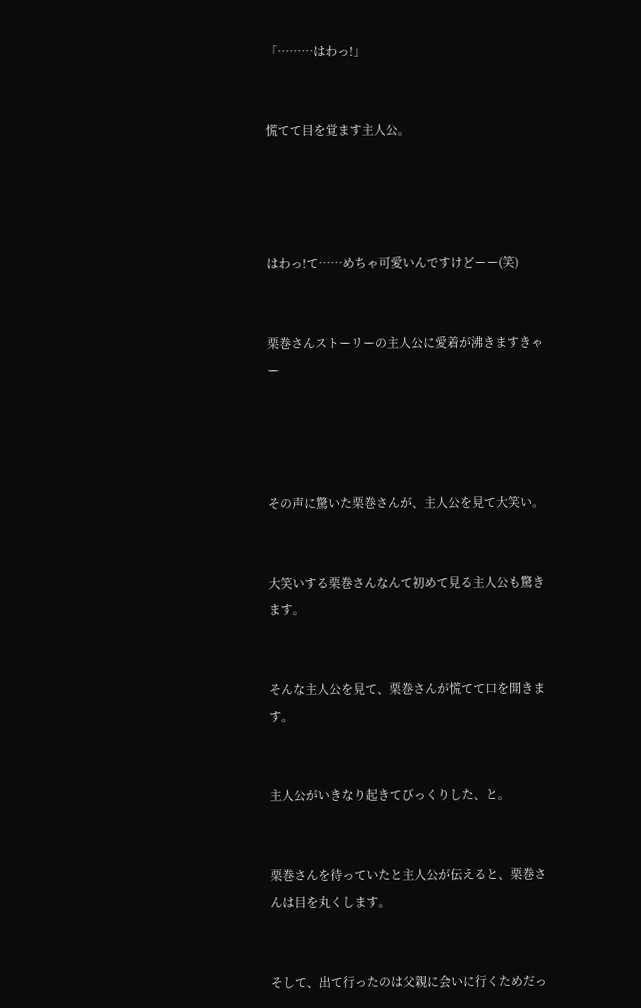「………はわっ!」


慌てて目を覚ます主人公。




はわっ!て……めちゃ可愛いんですけどーー(笑)


栗巻さんストーリーの主人公に愛着が沸きますきゃー




その声に驚いた栗巻さんが、主人公を見て大笑い。


大笑いする栗巻さんなんて初めて見る主人公も驚きます。


そんな主人公を見て、栗巻さんが慌てて口を開きます。


主人公がいきなり起きてびっくりした、と。


栗巻さんを待っていたと主人公が伝えると、栗巻さんは目を丸くします。


そして、出て行ったのは父親に会いに行くためだっ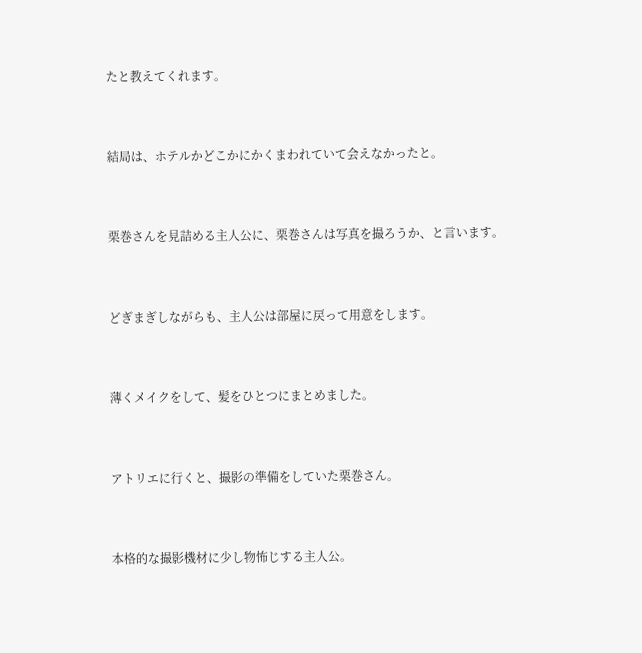たと教えてくれます。


結局は、ホテルかどこかにかくまわれていて会えなかったと。


栗巻さんを見詰める主人公に、栗巻さんは写真を撮ろうか、と言います。


どぎまぎしながらも、主人公は部屋に戻って用意をします。


薄くメイクをして、髪をひとつにまとめました。


アトリエに行くと、撮影の準備をしていた栗巻さん。


本格的な撮影機材に少し物怖じする主人公。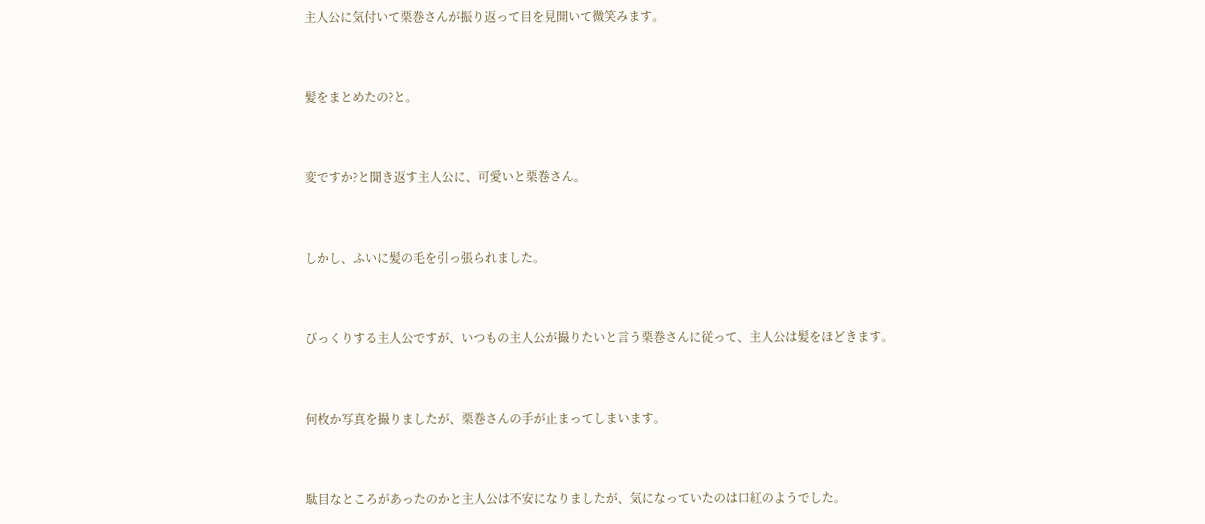主人公に気付いて栗巻さんが振り返って目を見開いて微笑みます。


髪をまとめたの?と。


変ですか?と聞き返す主人公に、可愛いと栗巻さん。


しかし、ふいに髪の毛を引っ張られました。


びっくりする主人公ですが、いつもの主人公が撮りたいと言う栗巻さんに従って、主人公は髪をほどきます。


何枚か写真を撮りましたが、栗巻さんの手が止まってしまいます。


駄目なところがあったのかと主人公は不安になりましたが、気になっていたのは口紅のようでした。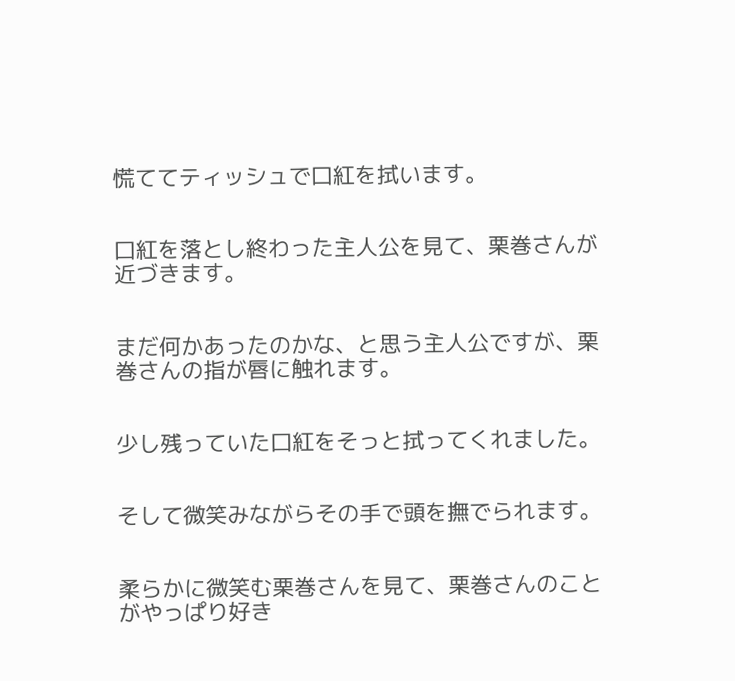慌ててティッシュで口紅を拭います。


口紅を落とし終わった主人公を見て、栗巻さんが近づきます。


まだ何かあったのかな、と思う主人公ですが、栗巻さんの指が唇に触れます。


少し残っていた口紅をそっと拭ってくれました。


そして微笑みながらその手で頭を撫でられます。


柔らかに微笑む栗巻さんを見て、栗巻さんのことがやっぱり好き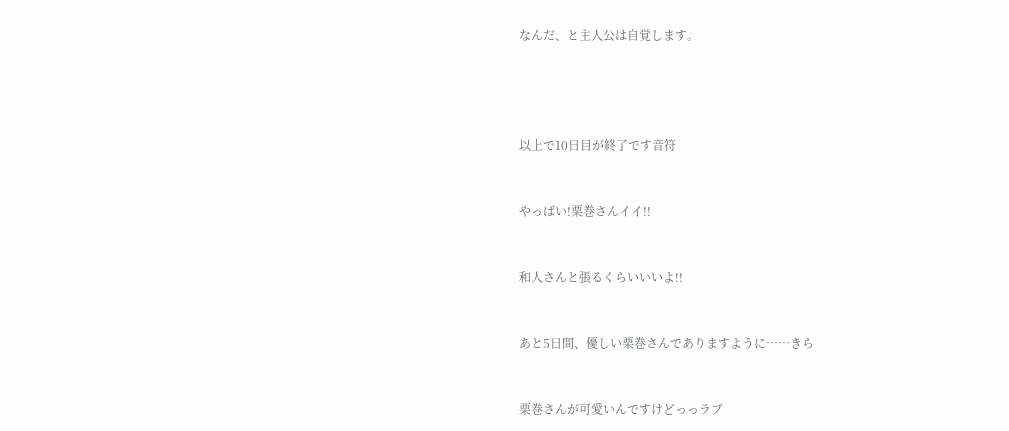なんだ、と主人公は自覚します。




以上で10日目が終了です音符


やっばい!栗巻さんイイ!!


和人さんと張るくらいいいよ!!


あと5日間、優しい栗巻さんでありますように……きら


栗巻さんが可愛いんですけどっっラブ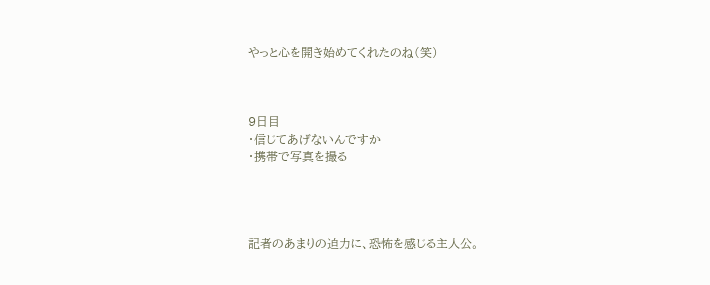やっと心を開き始めてくれたのね(笑)



9日目
・信じてあげないんですか
・携帯で写真を撮る




記者のあまりの迫力に、恐怖を感じる主人公。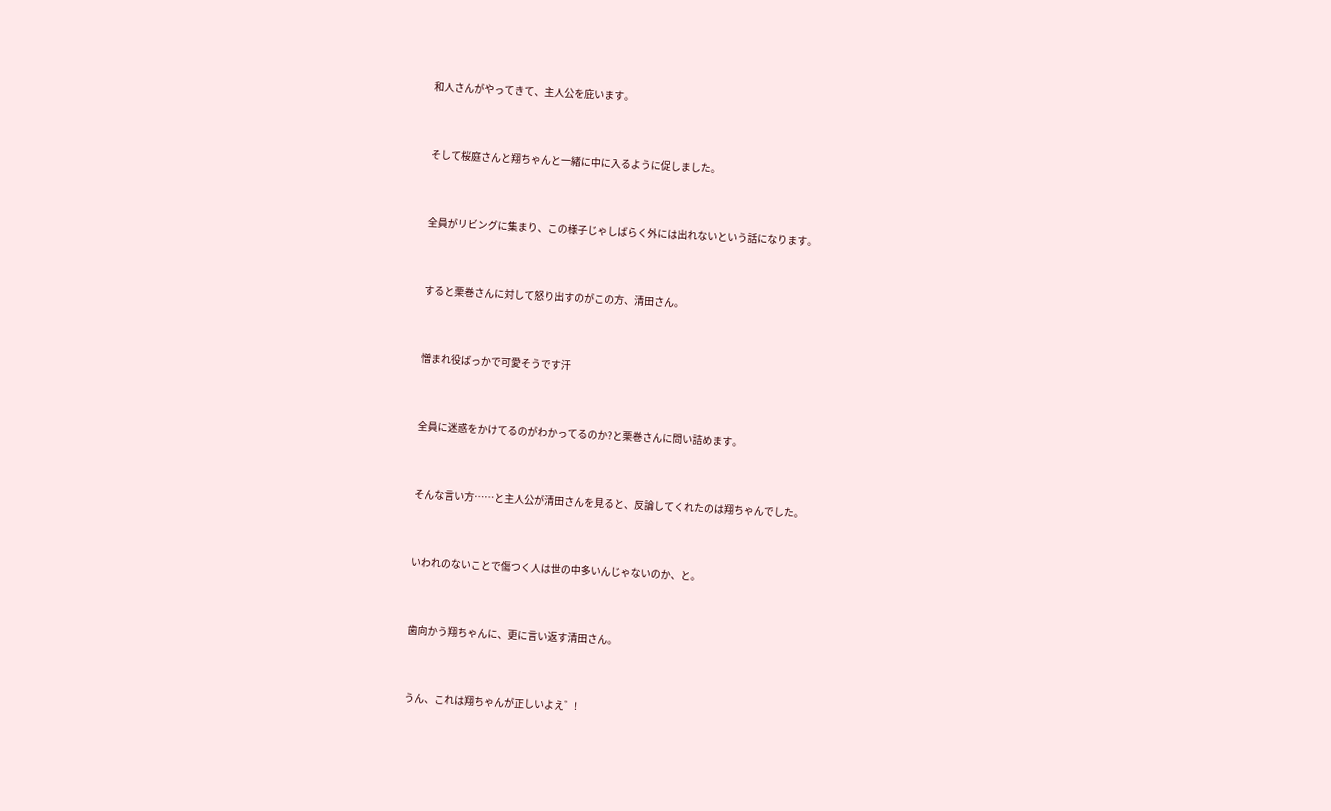和人さんがやってきて、主人公を庇います。



そして桜庭さんと翔ちゃんと一緒に中に入るように促しました。



全員がリビングに集まり、この様子じゃしばらく外には出れないという話になります。



すると栗巻さんに対して怒り出すのがこの方、清田さん。



憎まれ役ばっかで可愛そうです汗



全員に迷惑をかけてるのがわかってるのか?と栗巻さんに問い詰めます。



そんな言い方……と主人公が清田さんを見ると、反論してくれたのは翔ちゃんでした。



いわれのないことで傷つく人は世の中多いんじゃないのか、と。



歯向かう翔ちゃんに、更に言い返す清田さん。



うん、これは翔ちゃんが正しいよえ゛!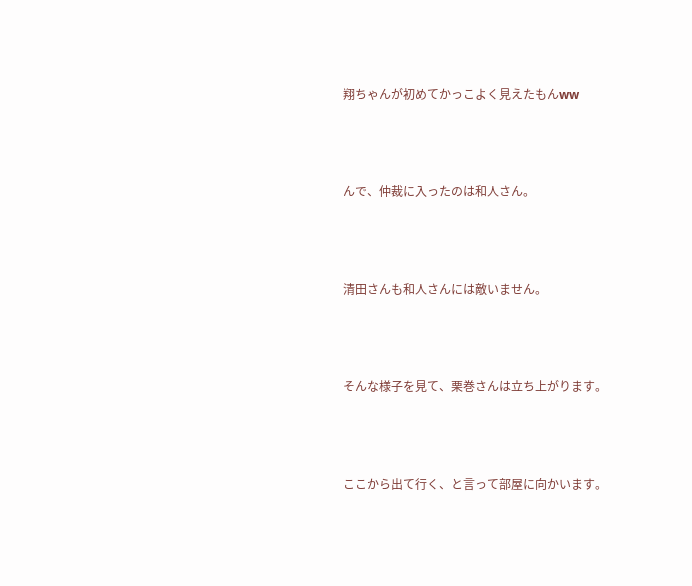翔ちゃんが初めてかっこよく見えたもんww



んで、仲裁に入ったのは和人さん。



清田さんも和人さんには敵いません。



そんな様子を見て、栗巻さんは立ち上がります。



ここから出て行く、と言って部屋に向かいます。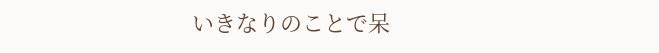いきなりのことで呆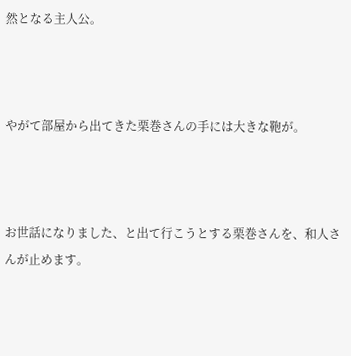然となる主人公。



やがて部屋から出てきた栗巻さんの手には大きな鞄が。



お世話になりました、と出て行こうとする栗巻さんを、和人さんが止めます。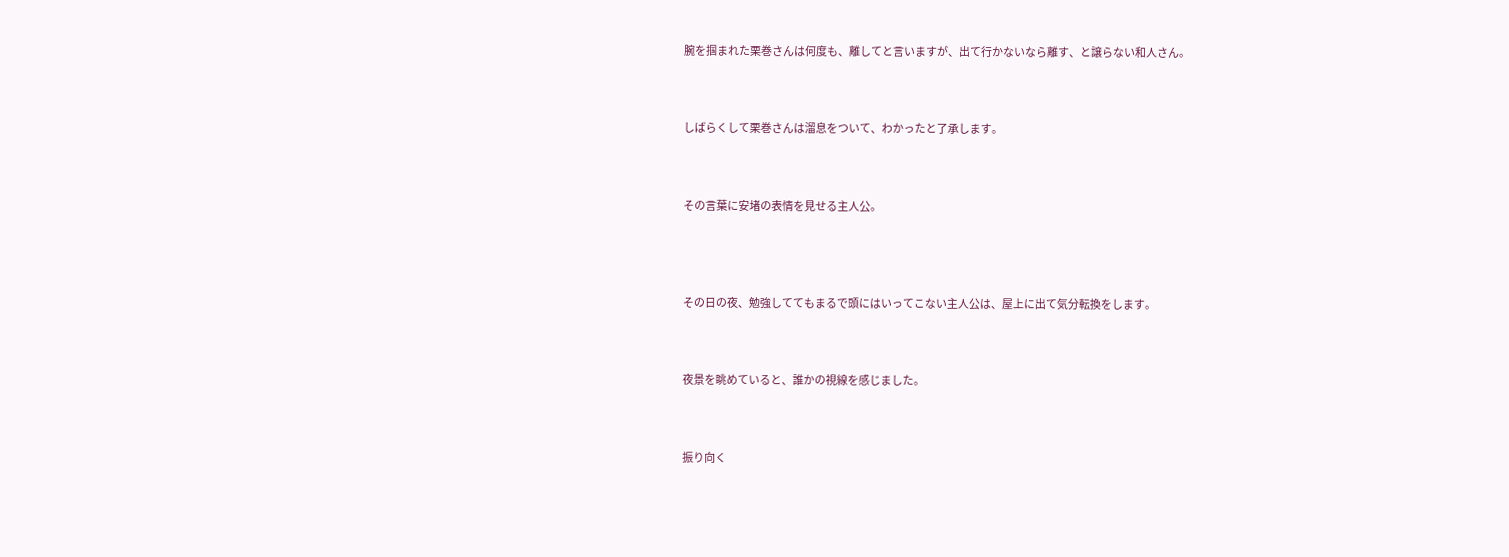腕を掴まれた栗巻さんは何度も、離してと言いますが、出て行かないなら離す、と譲らない和人さん。



しばらくして栗巻さんは溜息をついて、わかったと了承します。



その言葉に安堵の表情を見せる主人公。




その日の夜、勉強しててもまるで頭にはいってこない主人公は、屋上に出て気分転換をします。



夜景を眺めていると、誰かの視線を感じました。



振り向く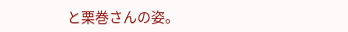と栗巻さんの姿。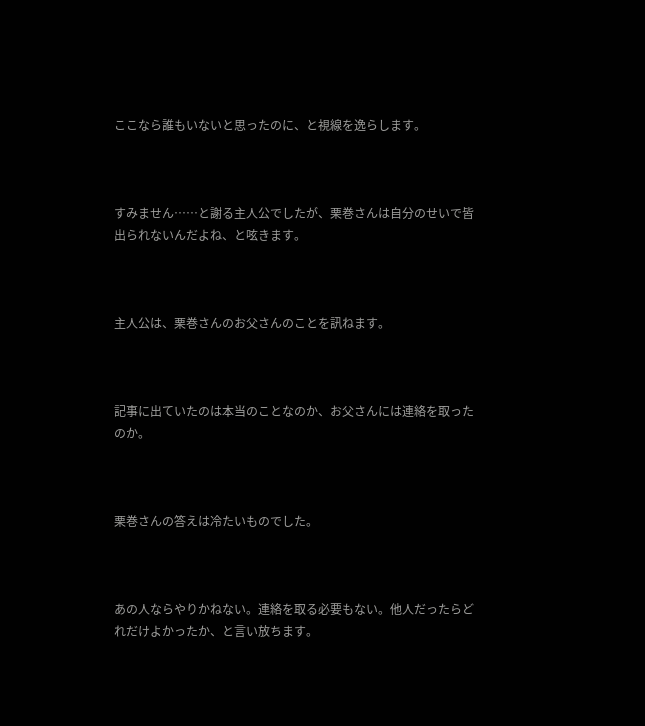ここなら誰もいないと思ったのに、と視線を逸らします。



すみません……と謝る主人公でしたが、栗巻さんは自分のせいで皆出られないんだよね、と呟きます。



主人公は、栗巻さんのお父さんのことを訊ねます。



記事に出ていたのは本当のことなのか、お父さんには連絡を取ったのか。



栗巻さんの答えは冷たいものでした。



あの人ならやりかねない。連絡を取る必要もない。他人だったらどれだけよかったか、と言い放ちます。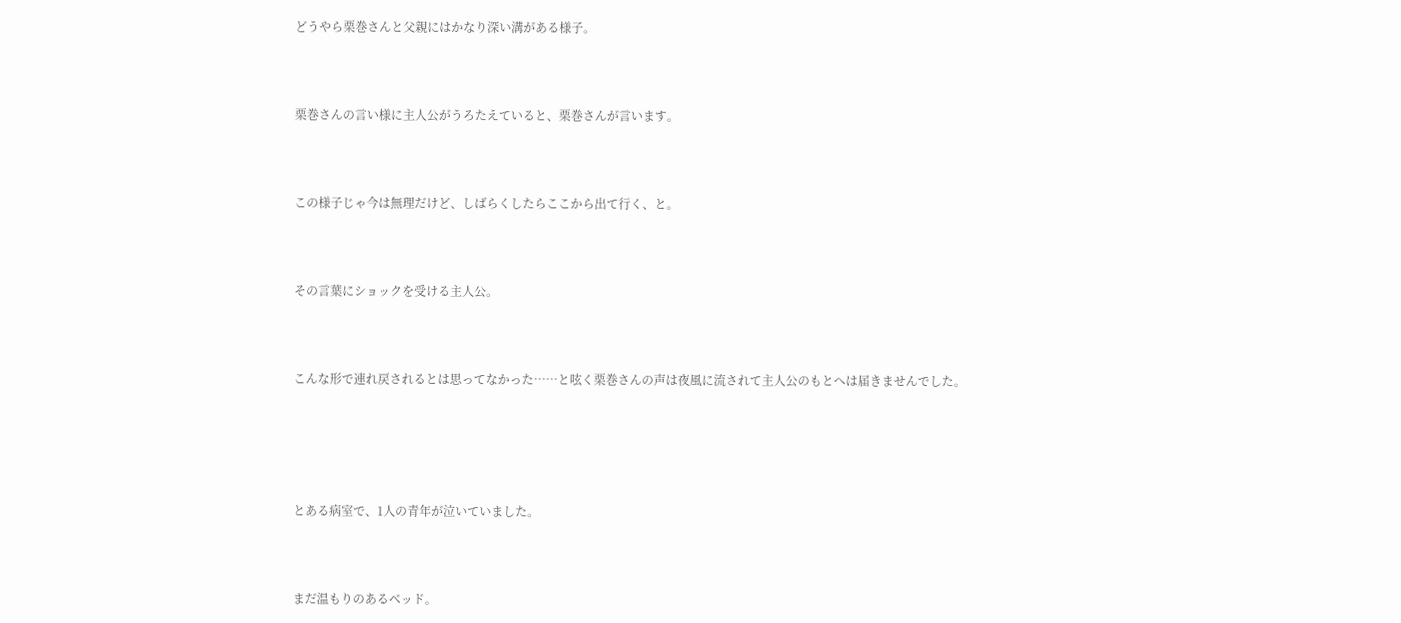どうやら栗巻さんと父親にはかなり深い溝がある様子。



栗巻さんの言い様に主人公がうろたえていると、栗巻さんが言います。



この様子じゃ今は無理だけど、しばらくしたらここから出て行く、と。



その言葉にショックを受ける主人公。



こんな形で連れ戻されるとは思ってなかった……と呟く栗巻さんの声は夜風に流されて主人公のもとへは届きませんでした。





とある病室で、1人の青年が泣いていました。



まだ温もりのあるベッド。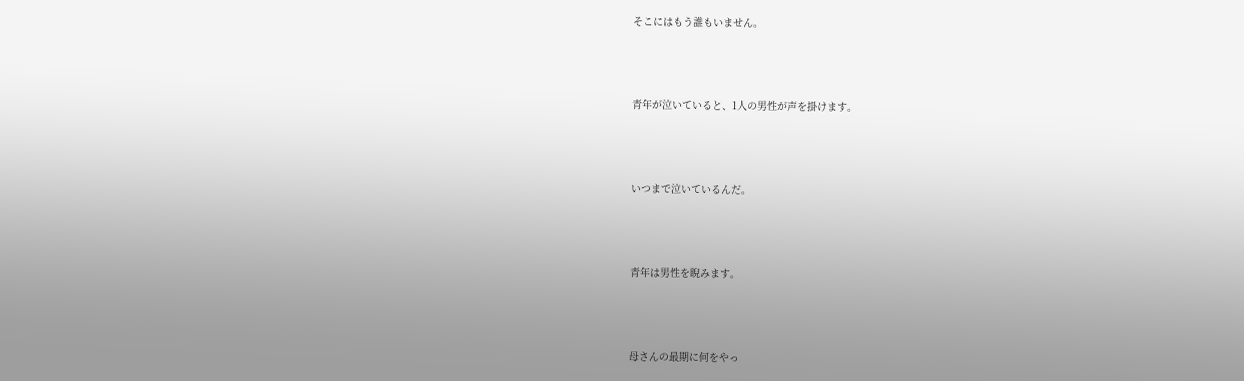そこにはもう誰もいません。



青年が泣いていると、1人の男性が声を掛けます。



いつまで泣いているんだ。



青年は男性を睨みます。



母さんの最期に何をやっ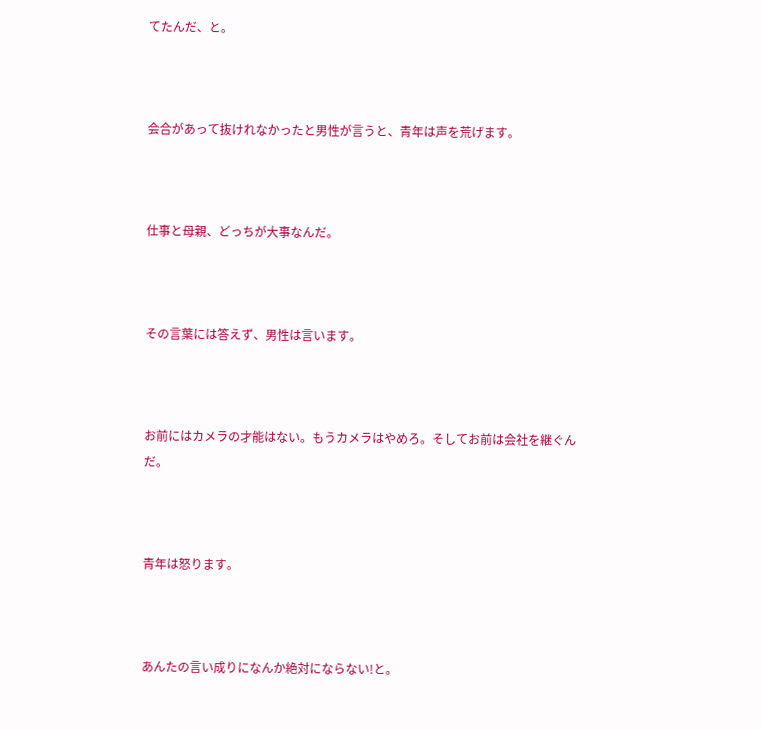てたんだ、と。



会合があって抜けれなかったと男性が言うと、青年は声を荒げます。



仕事と母親、どっちが大事なんだ。



その言葉には答えず、男性は言います。



お前にはカメラの才能はない。もうカメラはやめろ。そしてお前は会社を継ぐんだ。



青年は怒ります。



あんたの言い成りになんか絶対にならない!と。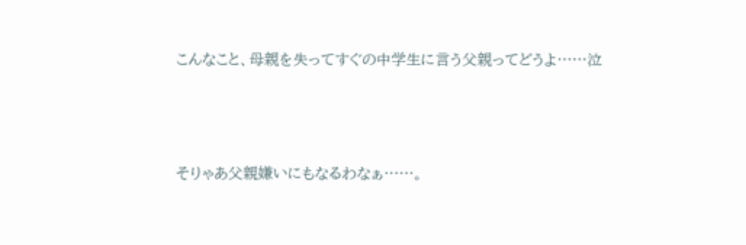こんなこと、母親を失ってすぐの中学生に言う父親ってどうよ……泣



そりゃあ父親嫌いにもなるわなぁ……。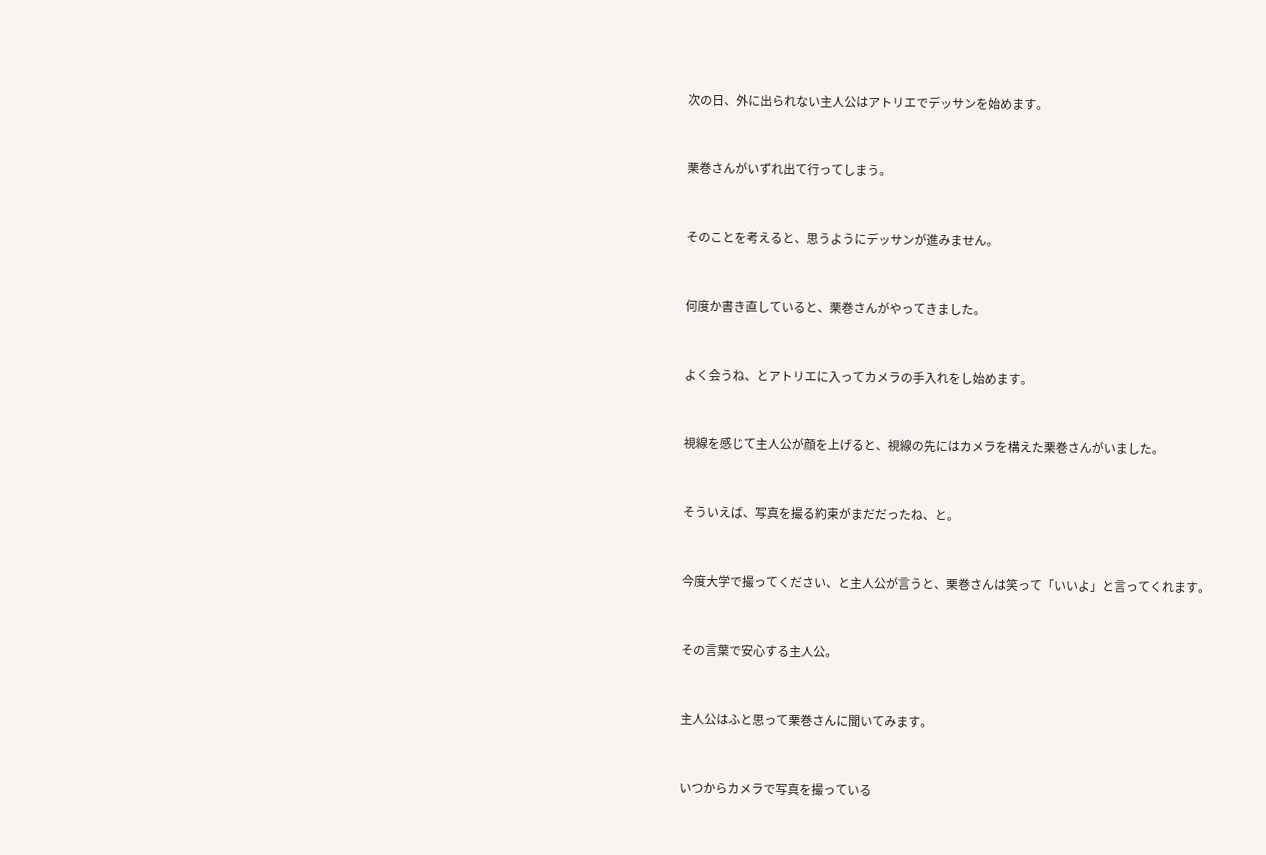次の日、外に出られない主人公はアトリエでデッサンを始めます。



栗巻さんがいずれ出て行ってしまう。



そのことを考えると、思うようにデッサンが進みません。



何度か書き直していると、栗巻さんがやってきました。



よく会うね、とアトリエに入ってカメラの手入れをし始めます。



視線を感じて主人公が顔を上げると、視線の先にはカメラを構えた栗巻さんがいました。



そういえば、写真を撮る約束がまだだったね、と。



今度大学で撮ってください、と主人公が言うと、栗巻さんは笑って「いいよ」と言ってくれます。



その言葉で安心する主人公。



主人公はふと思って栗巻さんに聞いてみます。



いつからカメラで写真を撮っている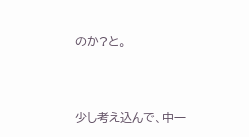のか?と。



少し考え込んで、中一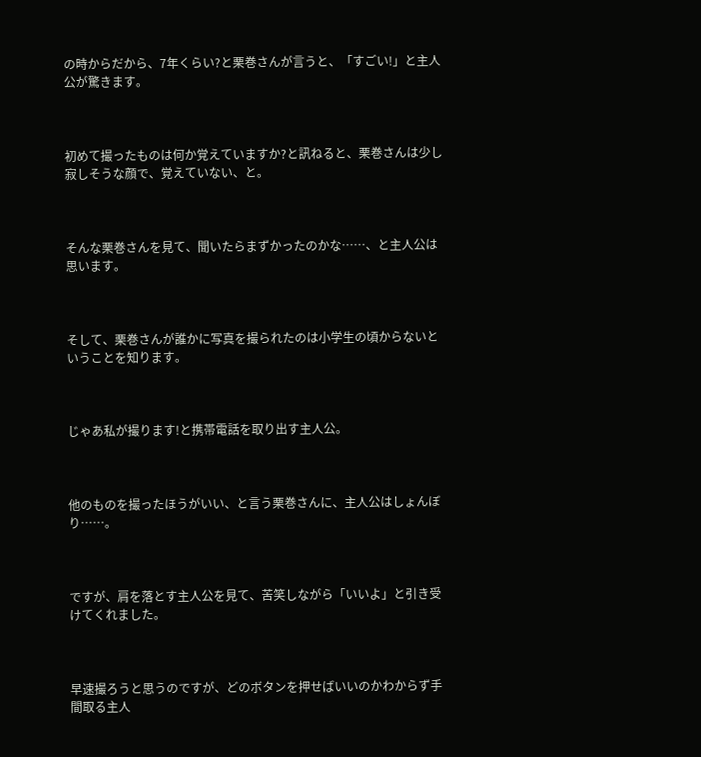の時からだから、7年くらい?と栗巻さんが言うと、「すごい!」と主人公が驚きます。



初めて撮ったものは何か覚えていますか?と訊ねると、栗巻さんは少し寂しそうな顔で、覚えていない、と。



そんな栗巻さんを見て、聞いたらまずかったのかな……、と主人公は思います。



そして、栗巻さんが誰かに写真を撮られたのは小学生の頃からないということを知ります。



じゃあ私が撮ります!と携帯電話を取り出す主人公。



他のものを撮ったほうがいい、と言う栗巻さんに、主人公はしょんぼり……。



ですが、肩を落とす主人公を見て、苦笑しながら「いいよ」と引き受けてくれました。



早速撮ろうと思うのですが、どのボタンを押せばいいのかわからず手間取る主人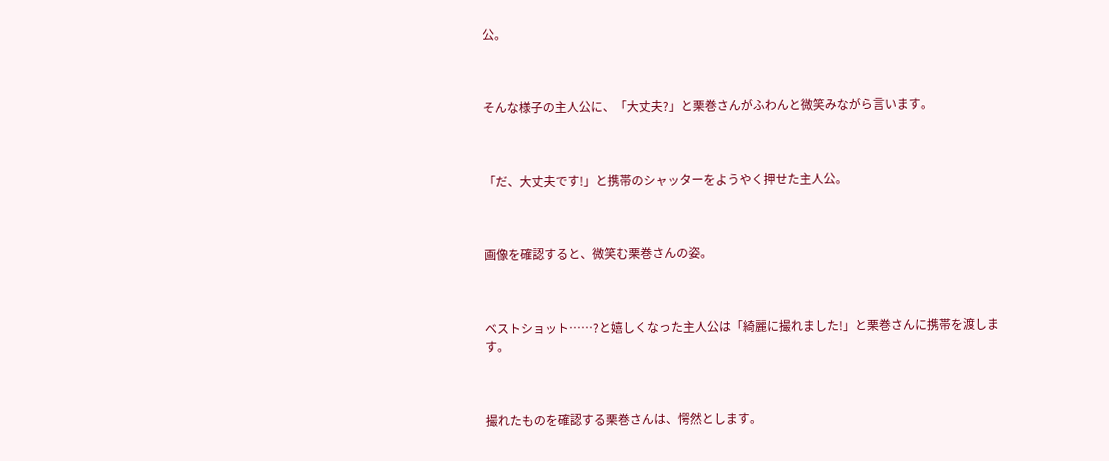公。



そんな様子の主人公に、「大丈夫?」と栗巻さんがふわんと微笑みながら言います。



「だ、大丈夫です!」と携帯のシャッターをようやく押せた主人公。



画像を確認すると、微笑む栗巻さんの姿。



ベストショット……?と嬉しくなった主人公は「綺麗に撮れました!」と栗巻さんに携帯を渡します。



撮れたものを確認する栗巻さんは、愕然とします。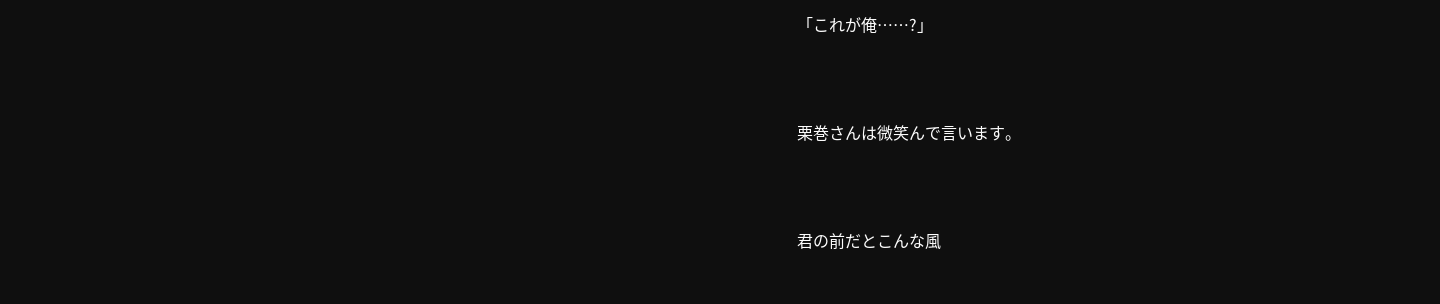「これが俺……?」



栗巻さんは微笑んで言います。



君の前だとこんな風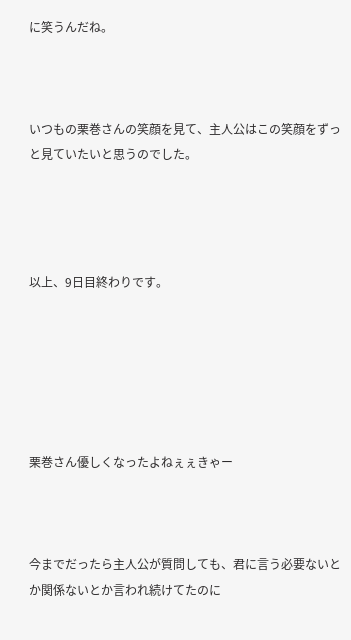に笑うんだね。



いつもの栗巻さんの笑顔を見て、主人公はこの笑顔をずっと見ていたいと思うのでした。




以上、9日目終わりです。






栗巻さん優しくなったよねぇぇきゃー



今までだったら主人公が質問しても、君に言う必要ないとか関係ないとか言われ続けてたのに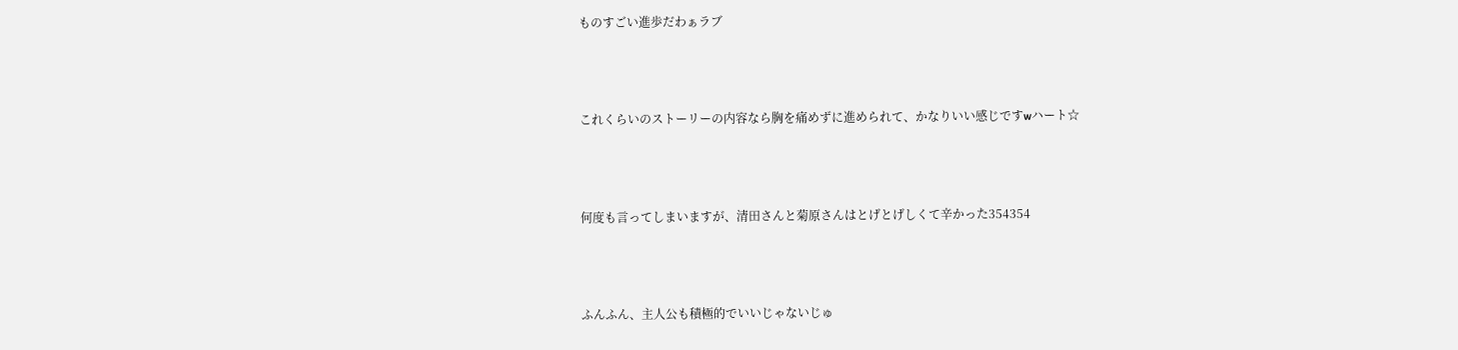ものすごい進歩だわぁラブ



これくらいのストーリーの内容なら胸を痛めずに進められて、かなりいい感じですwハート☆



何度も言ってしまいますが、清田さんと菊原さんはとげとげしくて辛かった354354



ふんふん、主人公も積極的でいいじゃないじゅ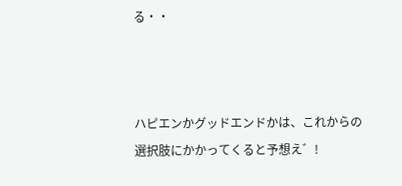る・・



ハピエンかグッドエンドかは、これからの選択肢にかかってくると予想え゛!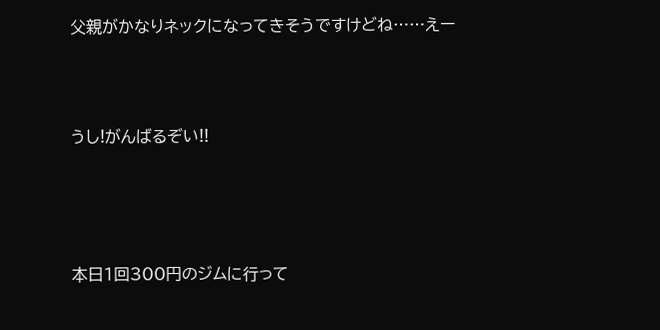父親がかなりネックになってきそうですけどね……えー



うし!がんばるぞい!!




本日1回300円のジムに行って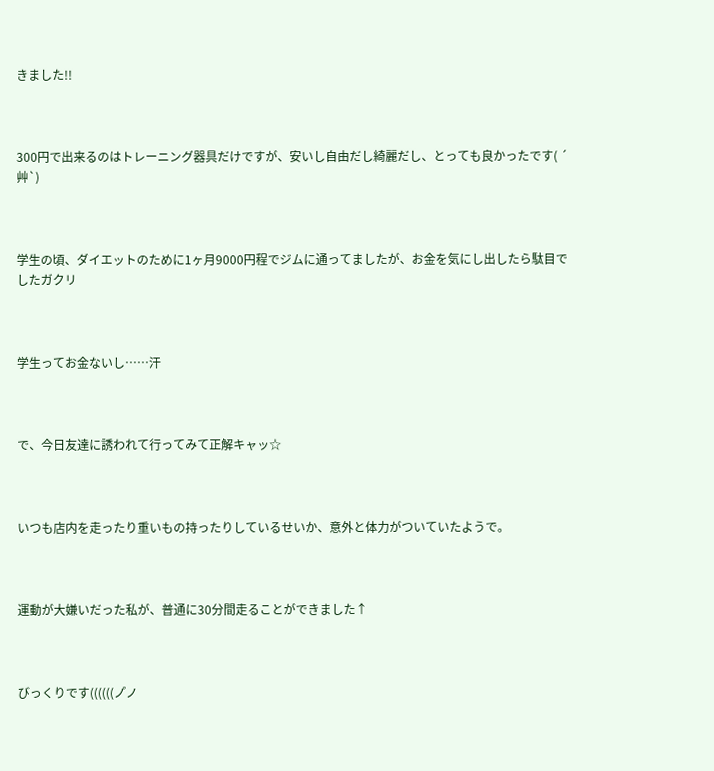きました!!



300円で出来るのはトレーニング器具だけですが、安いし自由だし綺麗だし、とっても良かったです( ´艸`)



学生の頃、ダイエットのために1ヶ月9000円程でジムに通ってましたが、お金を気にし出したら駄目でしたガクリ



学生ってお金ないし……汗



で、今日友達に誘われて行ってみて正解キャッ☆



いつも店内を走ったり重いもの持ったりしているせいか、意外と体力がついていたようで。



運動が大嫌いだった私が、普通に30分間走ることができました↑



びっくりです((((((ノ゚ノ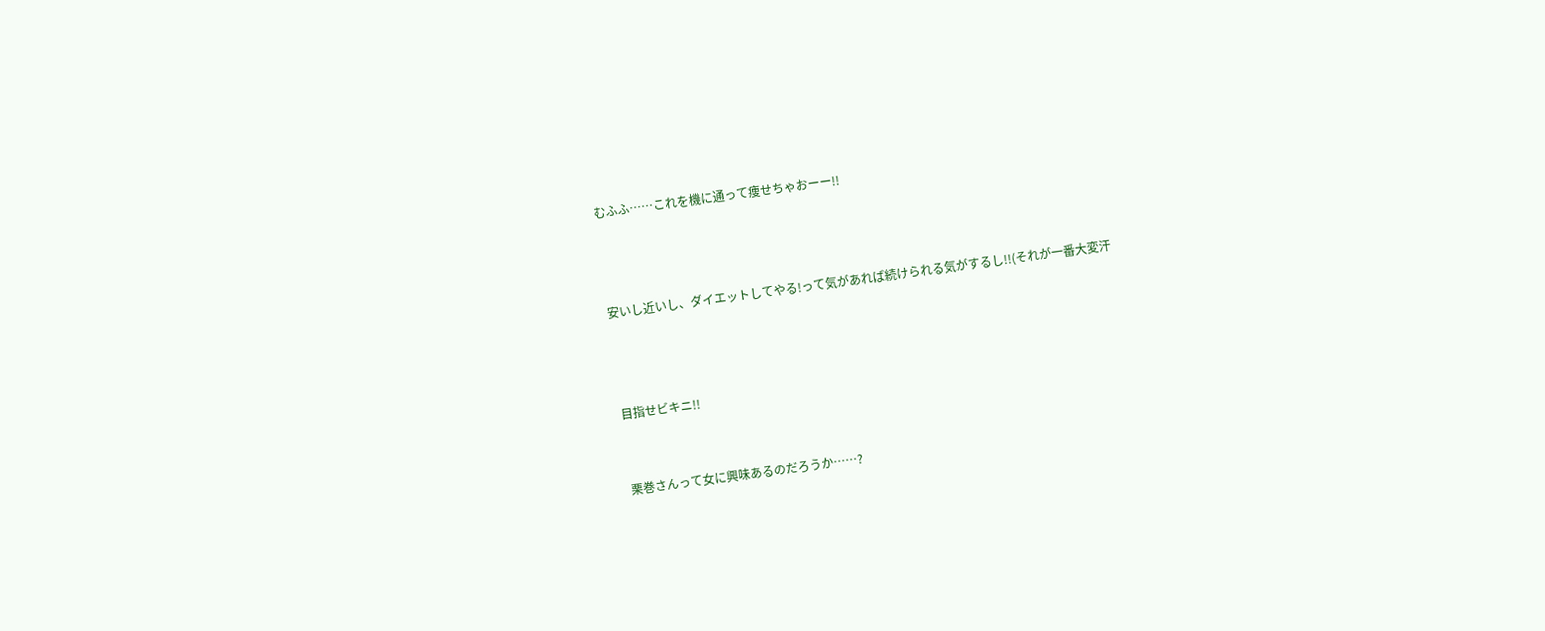むふふ……これを機に通って痩せちゃおーー!!



安いし近いし、ダイエットしてやる!って気があれば続けられる気がするし!!(それが一番大変汗



目指せビキニ!!


栗巻さんって女に興味あるのだろうか……?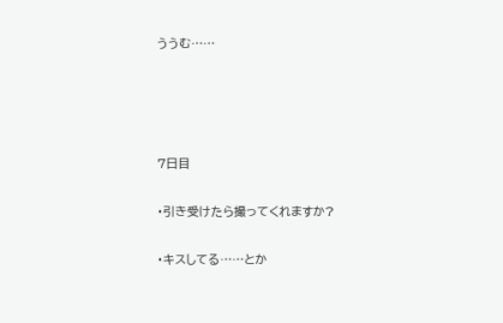ううむ……




7日目

・引き受けたら撮ってくれますか?

・キスしてる……とか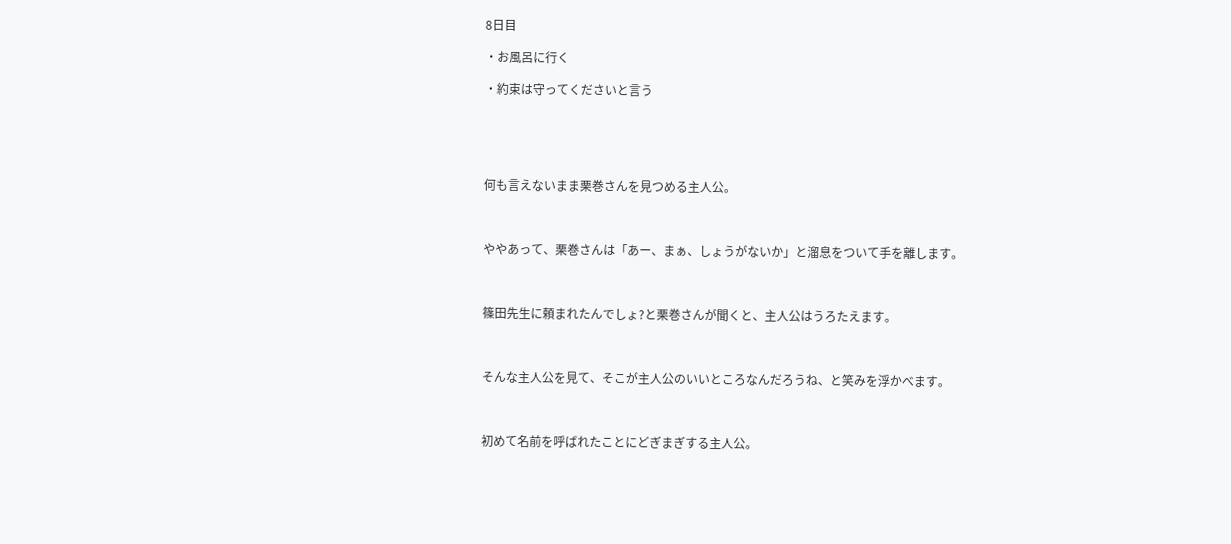8日目

・お風呂に行く

・約束は守ってくださいと言う





何も言えないまま栗巻さんを見つめる主人公。



ややあって、栗巻さんは「あー、まぁ、しょうがないか」と溜息をついて手を離します。



篠田先生に頼まれたんでしょ?と栗巻さんが聞くと、主人公はうろたえます。



そんな主人公を見て、そこが主人公のいいところなんだろうね、と笑みを浮かべます。



初めて名前を呼ばれたことにどぎまぎする主人公。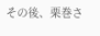その後、栗巻さ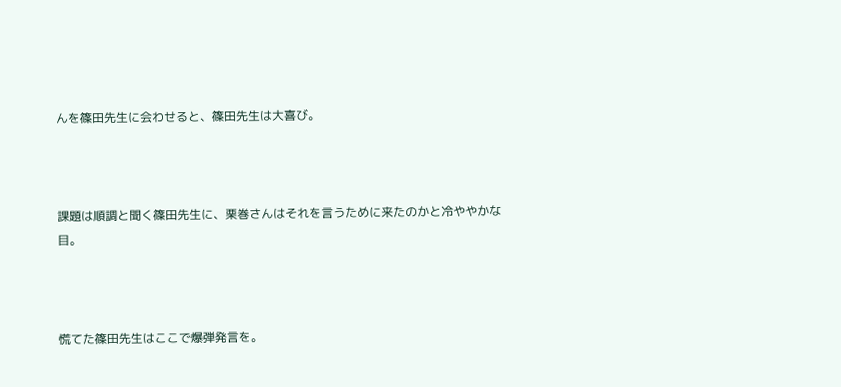んを篠田先生に会わせると、篠田先生は大喜び。



課題は順調と聞く篠田先生に、栗巻さんはそれを言うために来たのかと冷ややかな目。



慌てた篠田先生はここで爆弾発言を。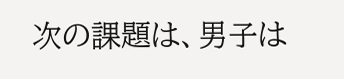次の課題は、男子は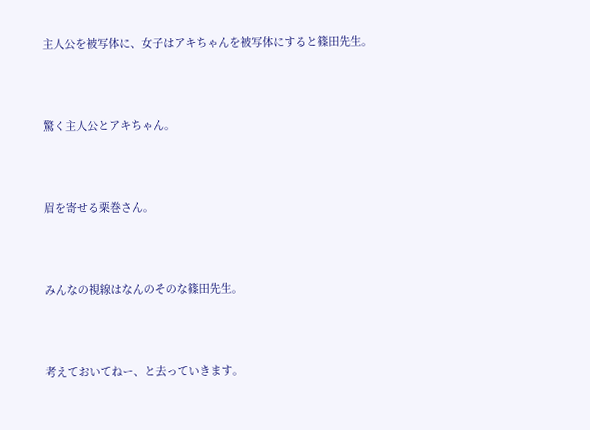主人公を被写体に、女子はアキちゃんを被写体にすると篠田先生。



驚く主人公とアキちゃん。



眉を寄せる栗巻さん。



みんなの視線はなんのそのな篠田先生。



考えておいてねー、と去っていきます。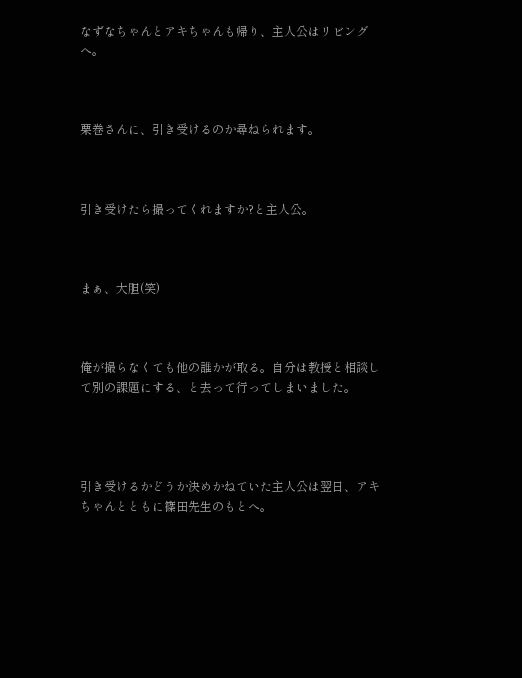なずなちゃんとアキちゃんも帰り、主人公はリビングへ。



栗巻さんに、引き受けるのか尋ねられます。



引き受けたら撮ってくれますか?と主人公。



まぁ、大胆(笑)



俺が撮らなくても他の誰かが取る。自分は教授と相談して別の課題にする、と去って行ってしまいました。




引き受けるかどうか決めかねていた主人公は翌日、アキちゃんとともに篠田先生のもとへ。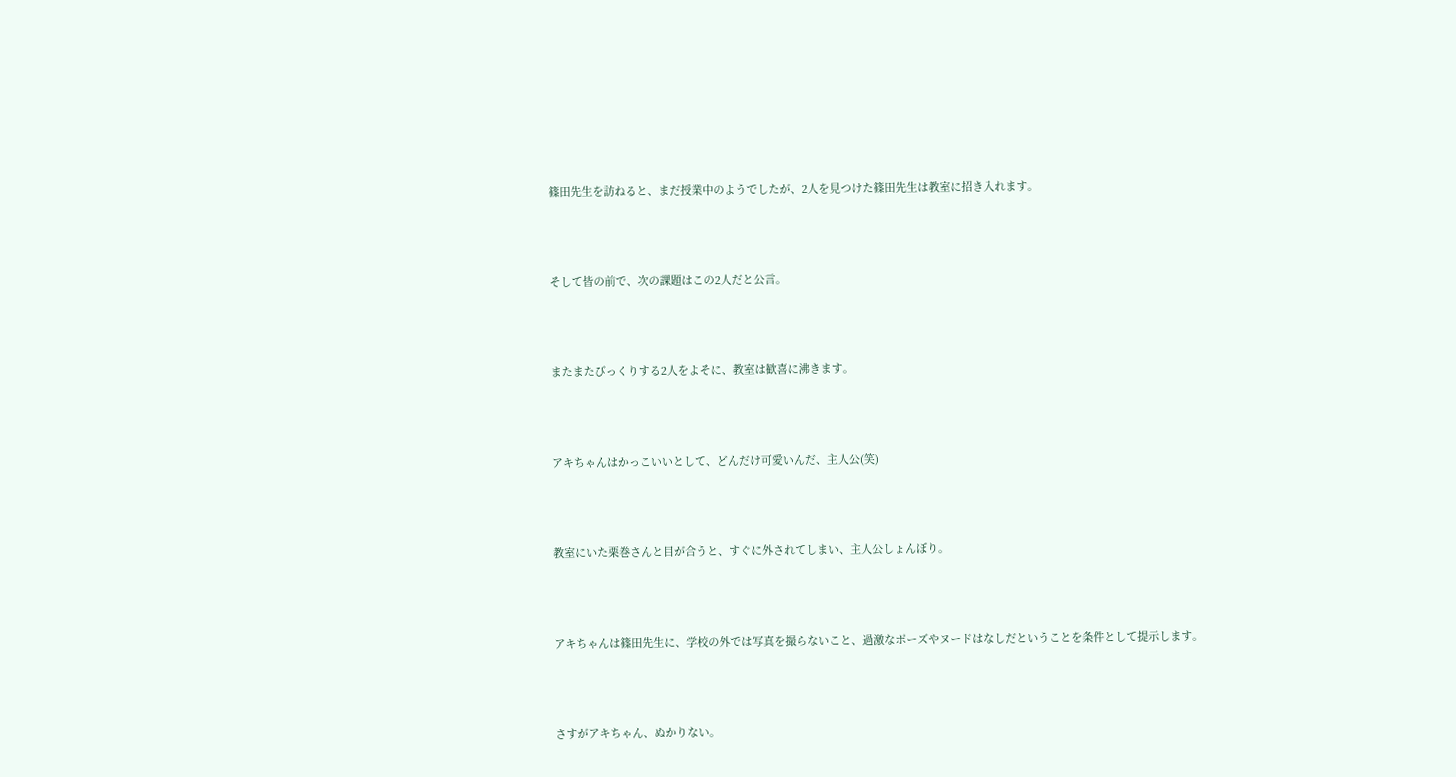篠田先生を訪ねると、まだ授業中のようでしたが、2人を見つけた篠田先生は教室に招き入れます。



そして皆の前で、次の課題はこの2人だと公言。



またまたびっくりする2人をよそに、教室は歓喜に沸きます。



アキちゃんはかっこいいとして、どんだけ可愛いんだ、主人公(笑)



教室にいた栗巻さんと目が合うと、すぐに外されてしまい、主人公しょんぼり。



アキちゃんは篠田先生に、学校の外では写真を撮らないこと、過激なポーズやヌードはなしだということを条件として提示します。



さすがアキちゃん、ぬかりない。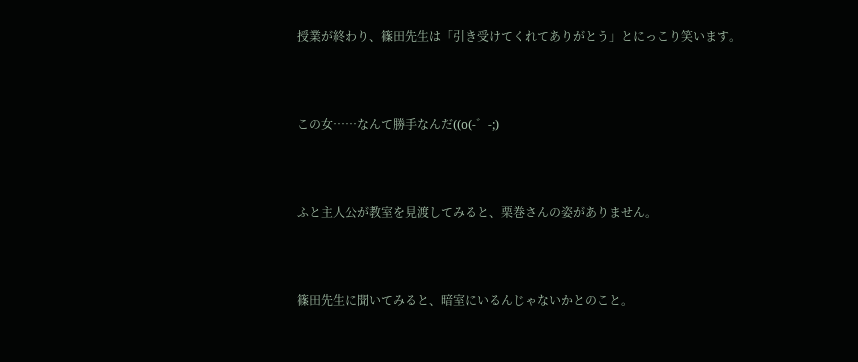授業が終わり、篠田先生は「引き受けてくれてありがとう」とにっこり笑います。



この女……なんて勝手なんだ((o(-゛-;)



ふと主人公が教室を見渡してみると、栗巻さんの姿がありません。



篠田先生に聞いてみると、暗室にいるんじゃないかとのこと。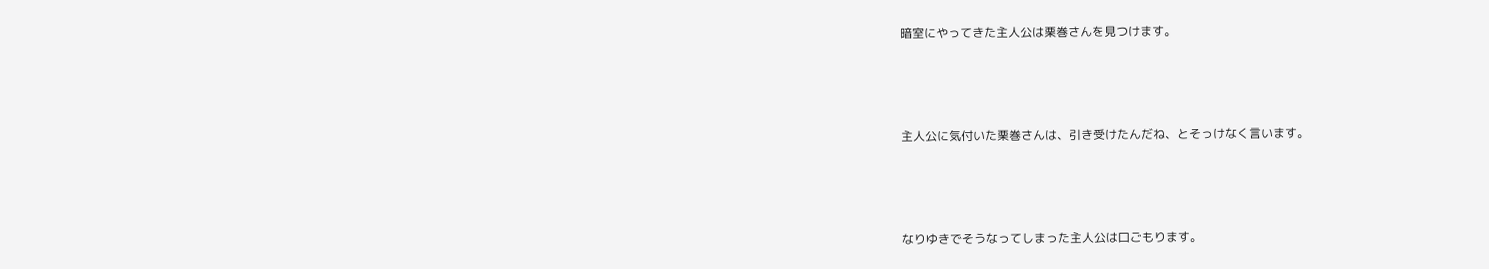暗室にやってきた主人公は栗巻さんを見つけます。



主人公に気付いた栗巻さんは、引き受けたんだね、とそっけなく言います。



なりゆきでそうなってしまった主人公は口ごもります。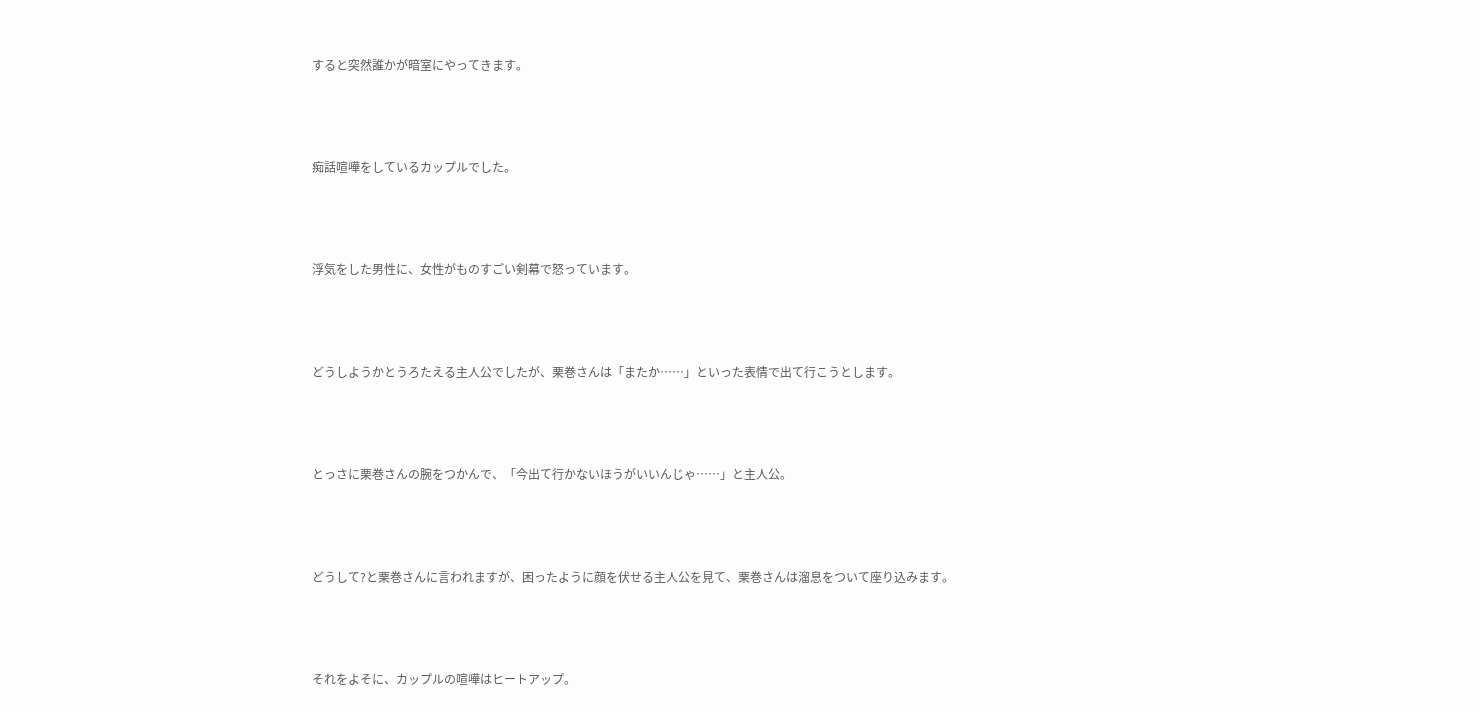すると突然誰かが暗室にやってきます。



痴話喧嘩をしているカップルでした。



浮気をした男性に、女性がものすごい剣幕で怒っています。



どうしようかとうろたえる主人公でしたが、栗巻さんは「またか……」といった表情で出て行こうとします。



とっさに栗巻さんの腕をつかんで、「今出て行かないほうがいいんじゃ……」と主人公。



どうして?と栗巻さんに言われますが、困ったように顔を伏せる主人公を見て、栗巻さんは溜息をついて座り込みます。



それをよそに、カップルの喧嘩はヒートアップ。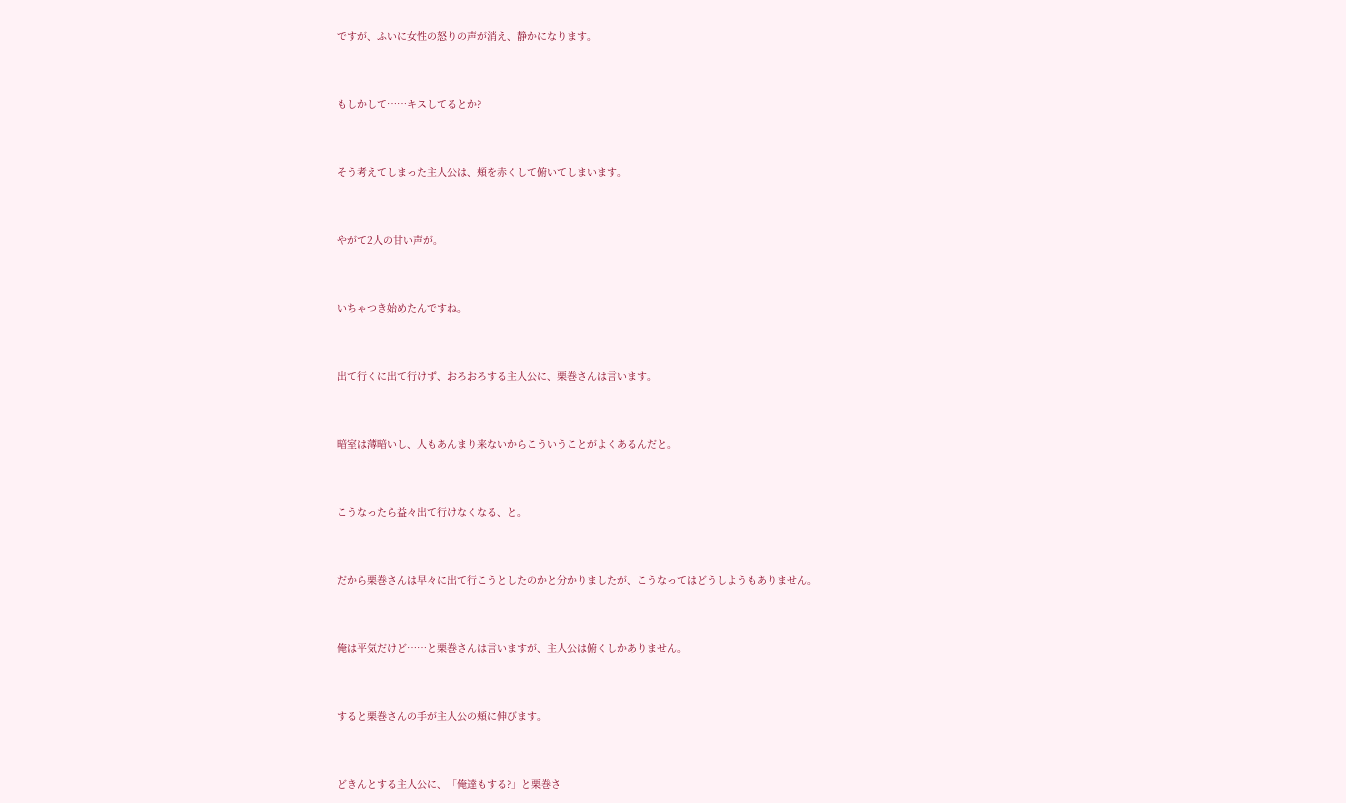ですが、ふいに女性の怒りの声が消え、静かになります。



もしかして……キスしてるとか?



そう考えてしまった主人公は、頬を赤くして俯いてしまいます。



やがて2人の甘い声が。



いちゃつき始めたんですね。



出て行くに出て行けず、おろおろする主人公に、栗巻さんは言います。



暗室は薄暗いし、人もあんまり来ないからこういうことがよくあるんだと。



こうなったら益々出て行けなくなる、と。



だから栗巻さんは早々に出て行こうとしたのかと分かりましたが、こうなってはどうしようもありません。



俺は平気だけど……と栗巻さんは言いますが、主人公は俯くしかありません。



すると栗巻さんの手が主人公の頬に伸びます。



どきんとする主人公に、「俺達もする?」と栗巻さ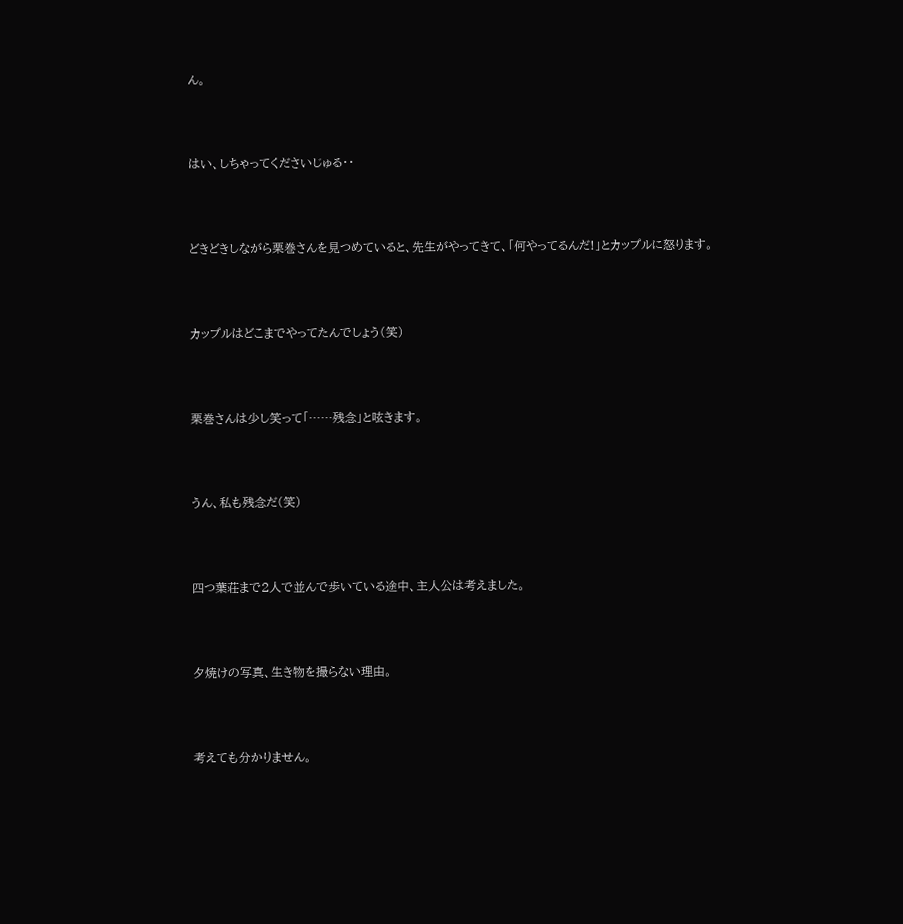ん。



はい、しちゃってくださいじゅる・・



どきどきしながら栗巻さんを見つめていると、先生がやってきて、「何やってるんだ!」とカップルに怒ります。



カップルはどこまでやってたんでしょう(笑)



栗巻さんは少し笑って「……残念」と呟きます。



うん、私も残念だ(笑)



四つ葉荘まで2人で並んで歩いている途中、主人公は考えました。



夕焼けの写真、生き物を撮らない理由。



考えても分かりません。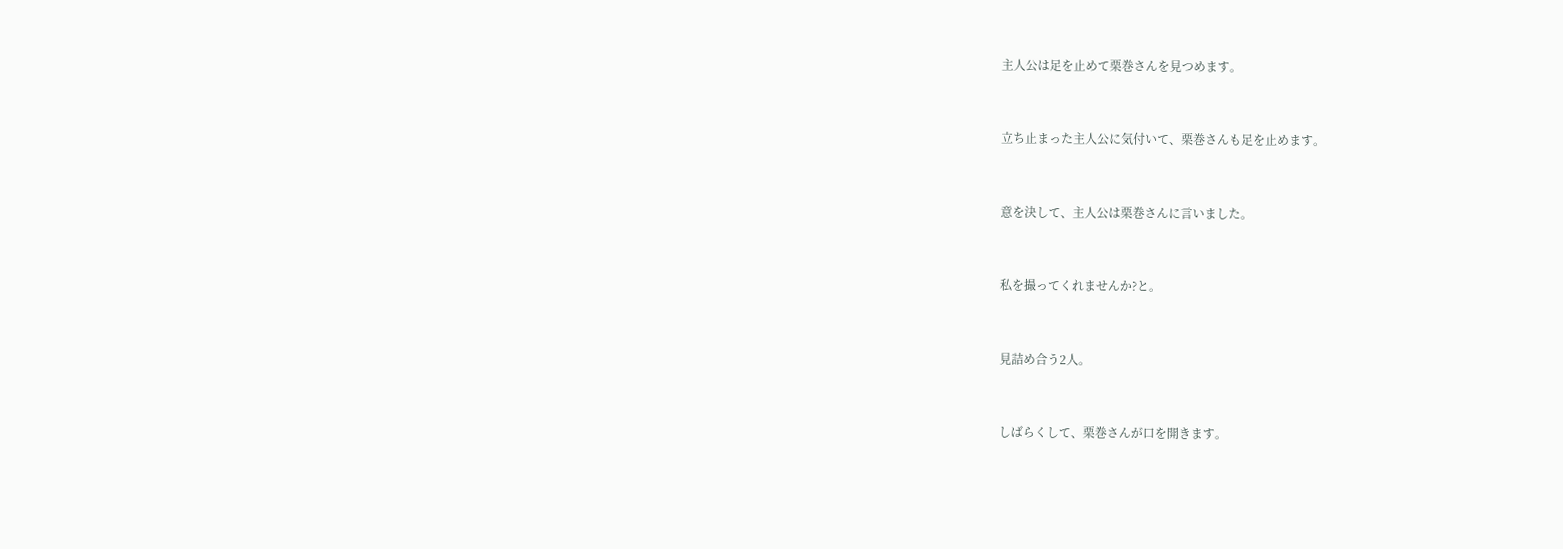主人公は足を止めて栗巻さんを見つめます。



立ち止まった主人公に気付いて、栗巻さんも足を止めます。



意を決して、主人公は栗巻さんに言いました。



私を撮ってくれませんか?と。



見詰め合う2人。



しばらくして、栗巻さんが口を開きます。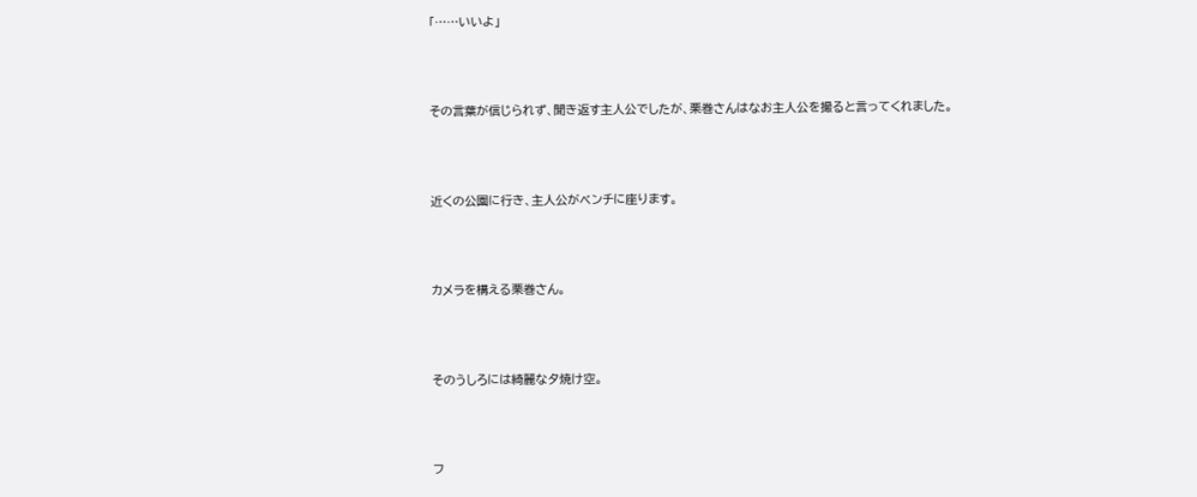「……いいよ」



その言葉が信じられず、聞き返す主人公でしたが、栗巻さんはなお主人公を撮ると言ってくれました。



近くの公園に行き、主人公がベンチに座ります。



カメラを構える栗巻さん。



そのうしろには綺麗な夕焼け空。



フ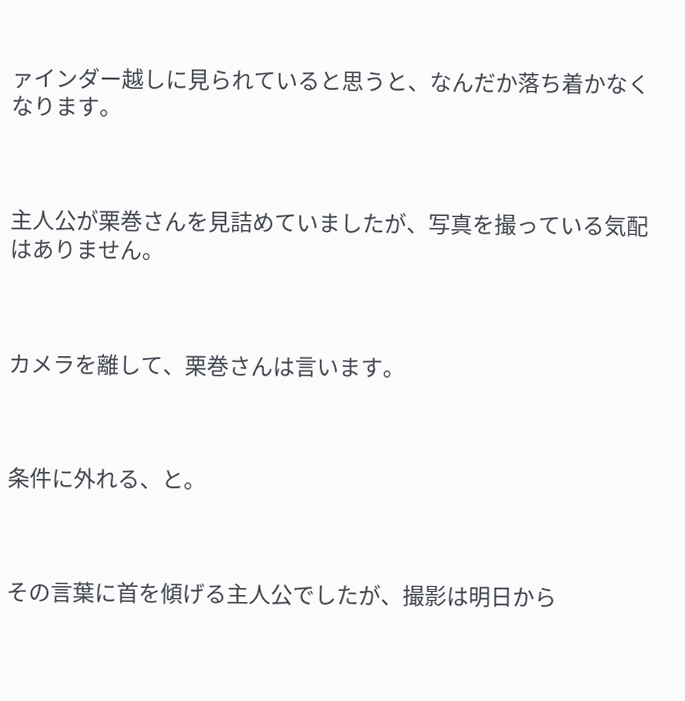ァインダー越しに見られていると思うと、なんだか落ち着かなくなります。



主人公が栗巻さんを見詰めていましたが、写真を撮っている気配はありません。



カメラを離して、栗巻さんは言います。



条件に外れる、と。



その言葉に首を傾げる主人公でしたが、撮影は明日から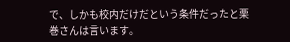で、しかも校内だけだという条件だったと栗巻さんは言います。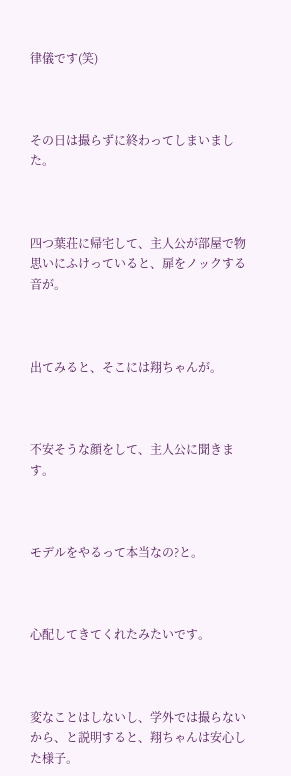律儀です(笑)



その日は撮らずに終わってしまいました。



四つ葉荘に帰宅して、主人公が部屋で物思いにふけっていると、扉をノックする音が。



出てみると、そこには翔ちゃんが。



不安そうな顔をして、主人公に聞きます。



モデルをやるって本当なの?と。



心配してきてくれたみたいです。



変なことはしないし、学外では撮らないから、と説明すると、翔ちゃんは安心した様子。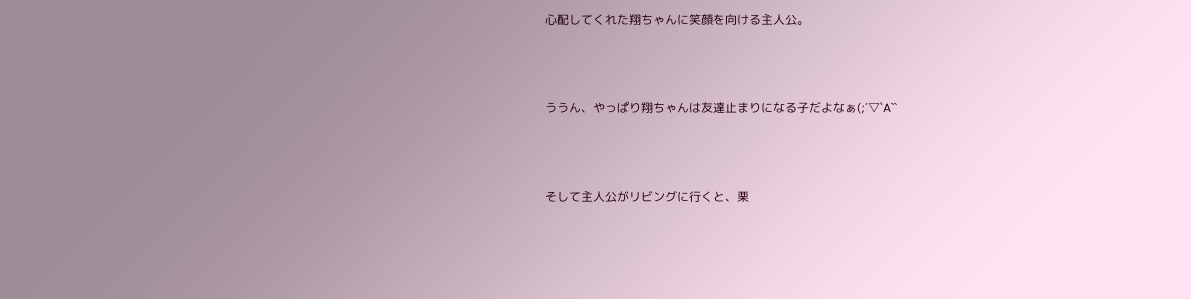心配してくれた翔ちゃんに笑顔を向ける主人公。



ううん、やっぱり翔ちゃんは友達止まりになる子だよなぁ(;´▽`A``



そして主人公がリビングに行くと、栗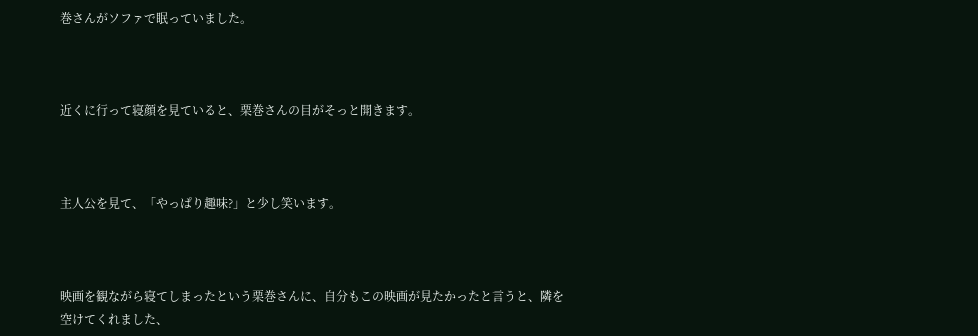巻さんがソファで眠っていました。



近くに行って寝顔を見ていると、栗巻さんの目がそっと開きます。



主人公を見て、「やっぱり趣味?」と少し笑います。



映画を観ながら寝てしまったという栗巻さんに、自分もこの映画が見たかったと言うと、隣を空けてくれました、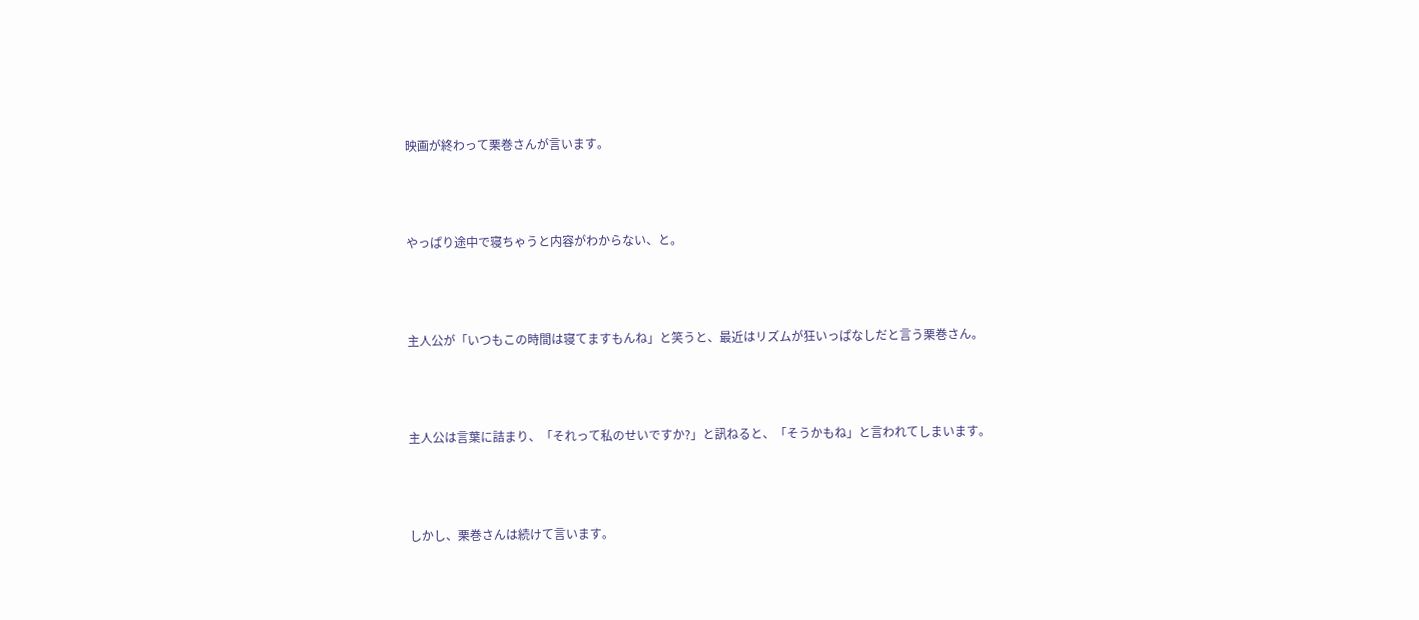映画が終わって栗巻さんが言います。



やっぱり途中で寝ちゃうと内容がわからない、と。



主人公が「いつもこの時間は寝てますもんね」と笑うと、最近はリズムが狂いっぱなしだと言う栗巻さん。



主人公は言葉に詰まり、「それって私のせいですか?」と訊ねると、「そうかもね」と言われてしまいます。



しかし、栗巻さんは続けて言います。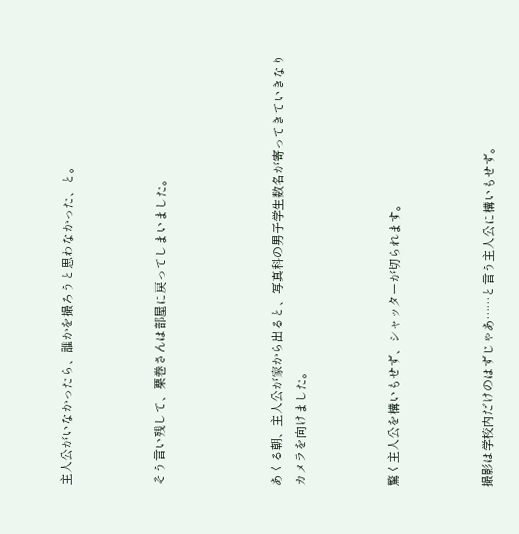主人公がいなかったら、誰かを撮ろうと思わなかった、と。



そう言い残して、栗巻さんは部屋に戻ってしまいました。




あくる朝、主人公が家から出ると、写真科の男子学生数名が寄ってきていきなりカメラを向けました。



驚く主人公を構いもせず、シャッターが切られます。



撮影は学校内だけのはずじゃあ……と言う主人公に構いもせず。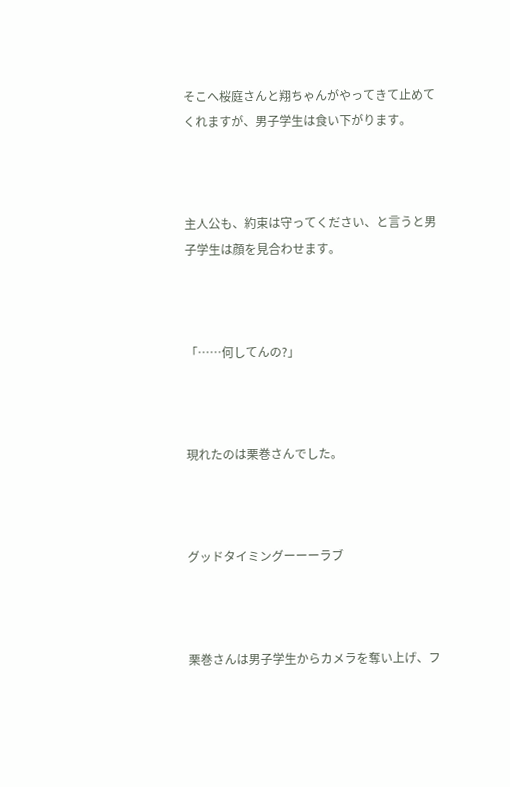そこへ桜庭さんと翔ちゃんがやってきて止めてくれますが、男子学生は食い下がります。



主人公も、約束は守ってください、と言うと男子学生は顔を見合わせます。



「……何してんの?」



現れたのは栗巻さんでした。



グッドタイミングーーーラブ



栗巻さんは男子学生からカメラを奪い上げ、フ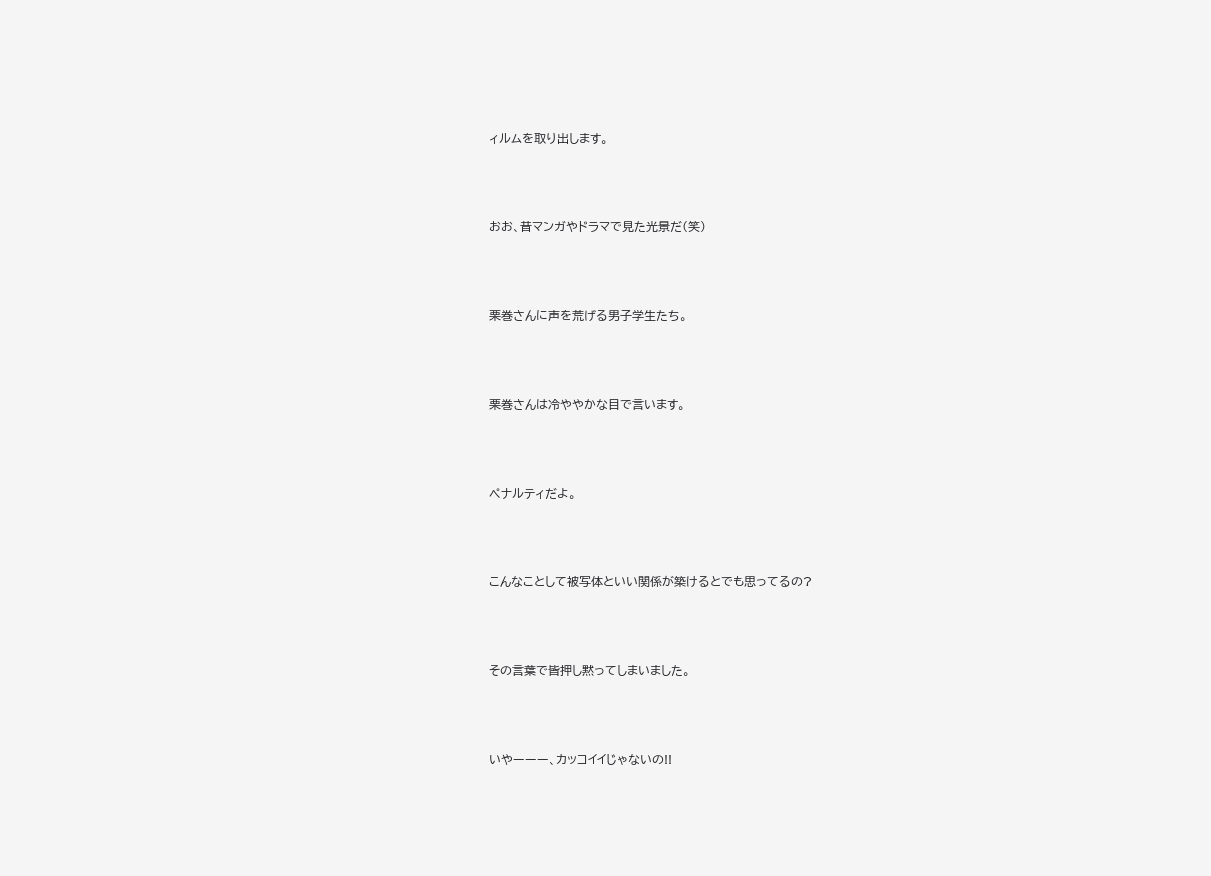ィルムを取り出します。



おお、昔マンガやドラマで見た光景だ(笑)



栗巻さんに声を荒げる男子学生たち。



栗巻さんは冷ややかな目で言います。



ペナルティだよ。



こんなことして被写体といい関係が築けるとでも思ってるの?



その言葉で皆押し黙ってしまいました。



いやーーー、カッコイイじゃないの!!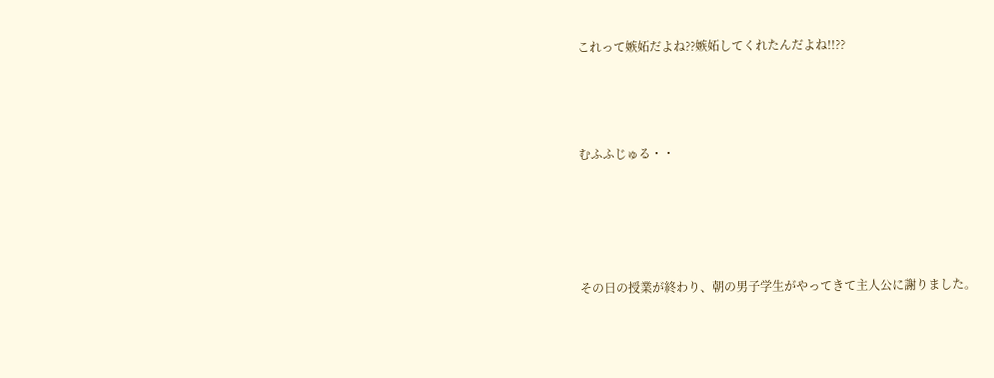これって嫉妬だよね??嫉妬してくれたんだよね!!??



むふふじゅる・・




その日の授業が終わり、朝の男子学生がやってきて主人公に謝りました。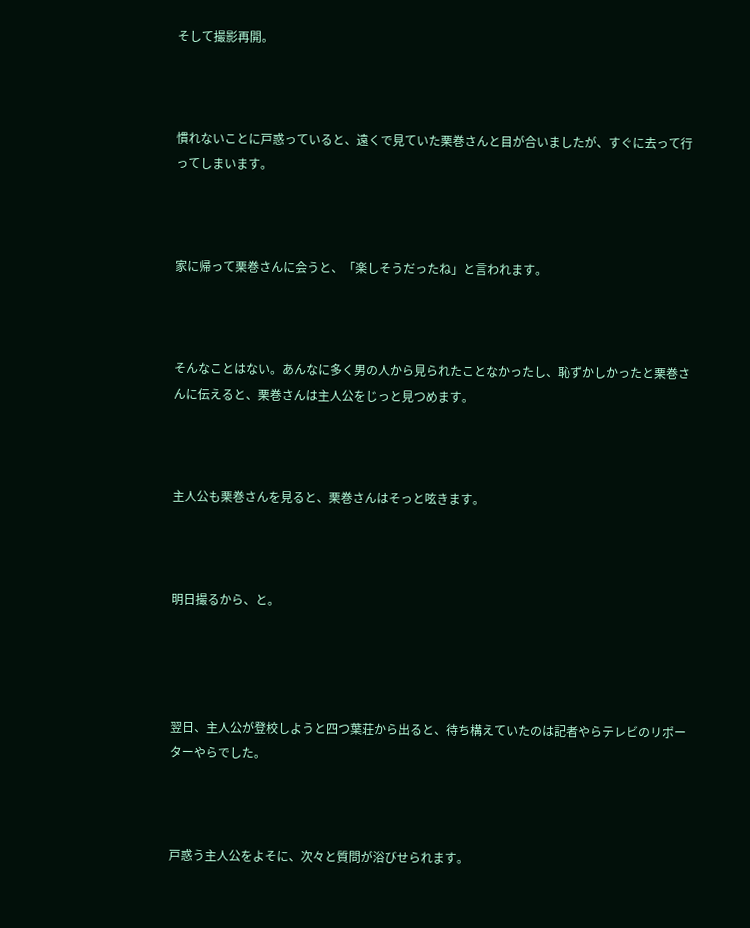そして撮影再開。



慣れないことに戸惑っていると、遠くで見ていた栗巻さんと目が合いましたが、すぐに去って行ってしまいます。



家に帰って栗巻さんに会うと、「楽しそうだったね」と言われます。



そんなことはない。あんなに多く男の人から見られたことなかったし、恥ずかしかったと栗巻さんに伝えると、栗巻さんは主人公をじっと見つめます。



主人公も栗巻さんを見ると、栗巻さんはそっと呟きます。



明日撮るから、と。




翌日、主人公が登校しようと四つ葉荘から出ると、待ち構えていたのは記者やらテレビのリポーターやらでした。



戸惑う主人公をよそに、次々と質問が浴びせられます。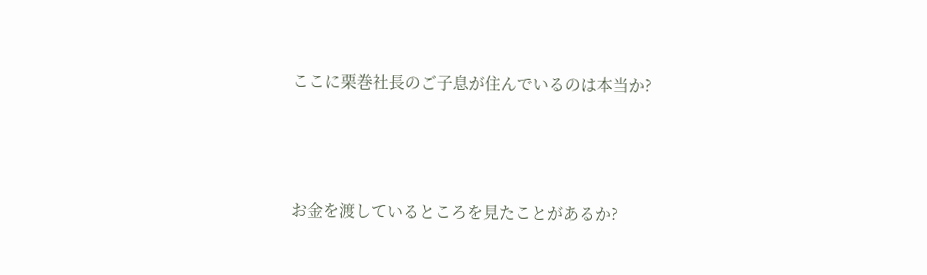ここに栗巻社長のご子息が住んでいるのは本当か?



お金を渡しているところを見たことがあるか?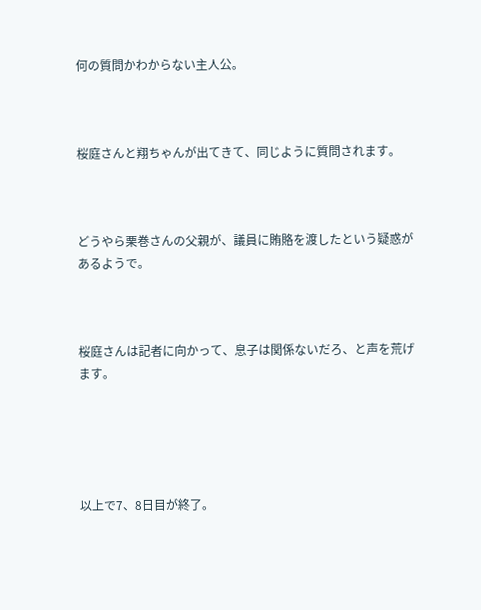何の質問かわからない主人公。



桜庭さんと翔ちゃんが出てきて、同じように質問されます。



どうやら栗巻さんの父親が、議員に賄賂を渡したという疑惑があるようで。



桜庭さんは記者に向かって、息子は関係ないだろ、と声を荒げます。





以上で7、8日目が終了。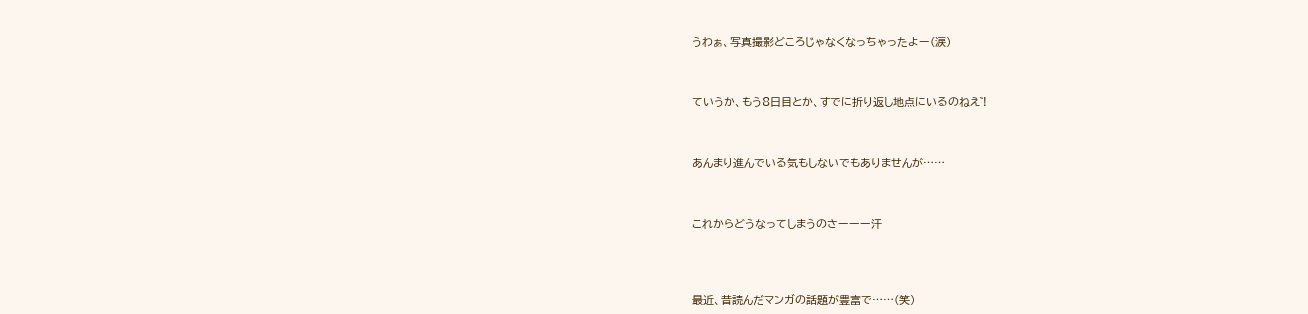うわぁ、写真撮影どころじゃなくなっちゃったよー(涙)



ていうか、もう8日目とか、すでに折り返し地点にいるのねえ゛!



あんまり進んでいる気もしないでもありませんが……



これからどうなってしまうのさーーー汗




最近、昔読んだマンガの話題が豊富で……(笑)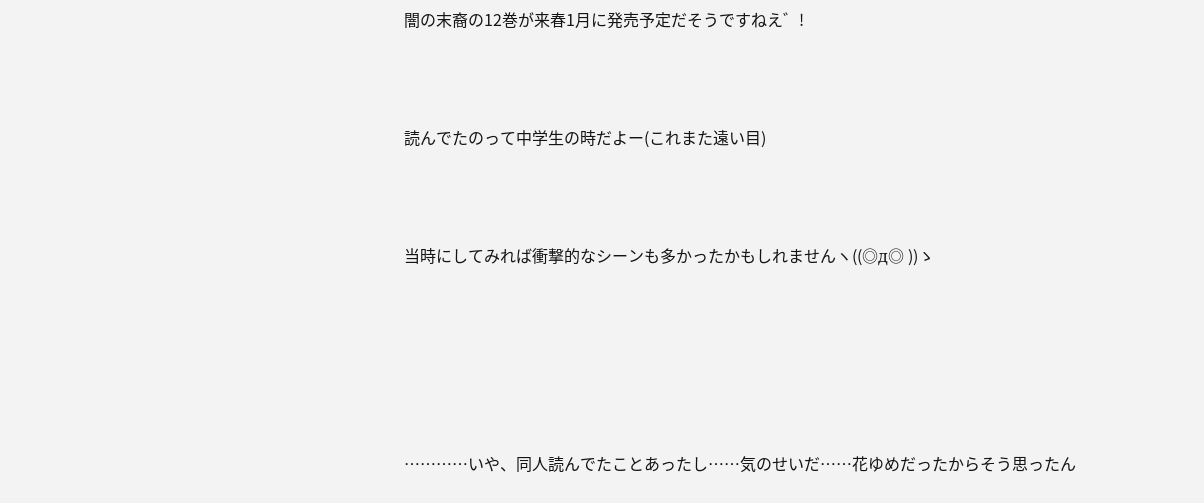闇の末裔の12巻が来春1月に発売予定だそうですねえ゛!



読んでたのって中学生の時だよー(これまた遠い目)



当時にしてみれば衝撃的なシーンも多かったかもしれませんヽ((◎д◎ ))ゝ






…………いや、同人読んでたことあったし……気のせいだ……花ゆめだったからそう思ったん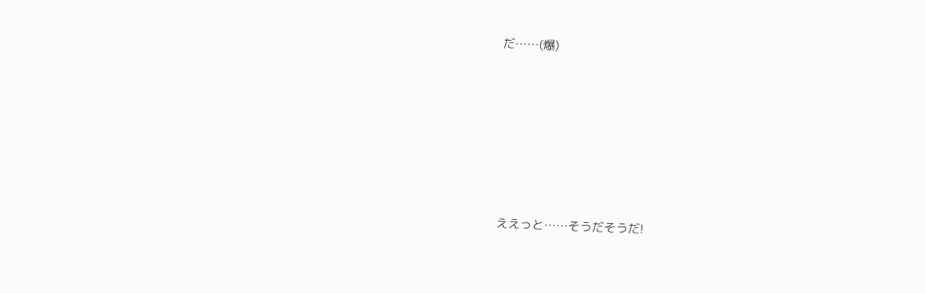だ……(爆)










ええっと……そうだそうだ!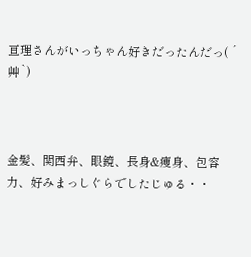亘理さんがいっちゃん好きだったんだっ( ´艸`)



金髪、関西弁、眼鏡、長身&痩身、包容力、好みまっしぐらでしたじゅる・・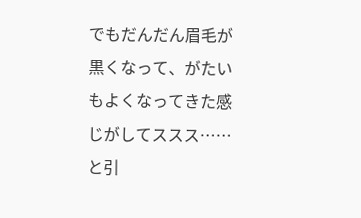でもだんだん眉毛が黒くなって、がたいもよくなってきた感じがしてススス……と引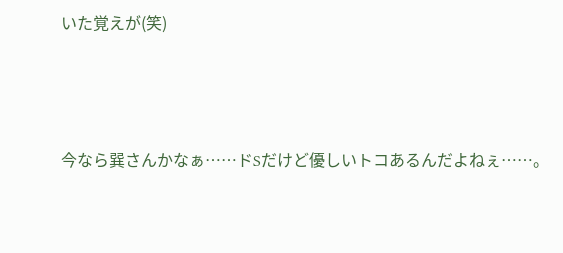いた覚えが(笑)



今なら巽さんかなぁ……ドSだけど優しいトコあるんだよねぇ……。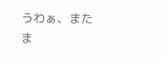うわぁ、またま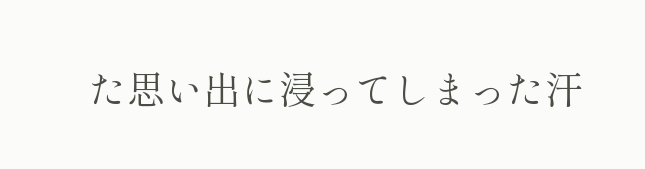た思い出に浸ってしまった汗